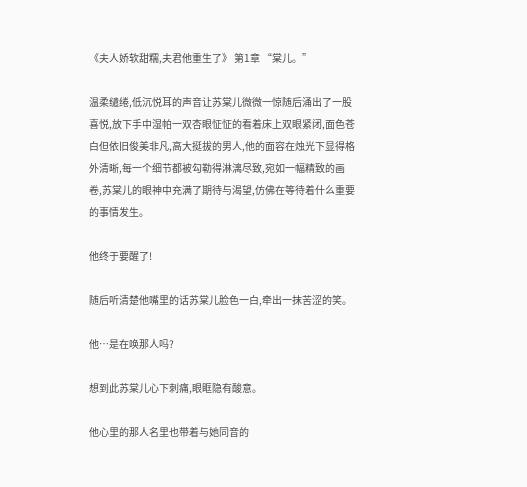《夫人娇软甜糯,夫君他重生了》 第1章 “棠儿。”

温柔缱绻,低沉悦耳的声音让苏棠儿微微一惊随后涌出了一股喜悦,放下手中湿帕一双杏眼怔怔的看着床上双眼紧闭,面色苍白但依旧俊美非凡,高大挺拔的男人,他的面容在烛光下显得格外清晰,每一个细节都被勾勒得淋漓尽致,宛如一幅精致的画卷,苏棠儿的眼神中充满了期待与渴望,仿佛在等待着什么重要的事情发生。

他终于要醒了!

随后听清楚他嘴里的话苏棠儿脸色一白,牵出一抹苦涩的笑。

他…是在唤那人吗?

想到此苏棠儿心下刺痛,眼眶隐有酸意。

他心里的那人名里也带着与她同音的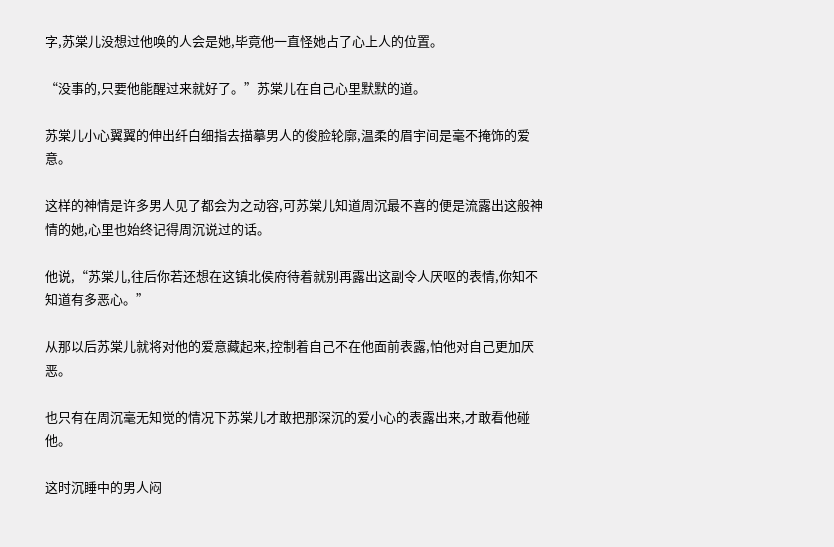字,苏棠儿没想过他唤的人会是她,毕竟他一直怪她占了心上人的位置。

“没事的,只要他能醒过来就好了。”苏棠儿在自己心里默默的道。

苏棠儿小心翼翼的伸出纤白细指去描摹男人的俊脸轮廓,温柔的眉宇间是毫不掩饰的爱意。

这样的神情是许多男人见了都会为之动容,可苏棠儿知道周沉最不喜的便是流露出这般神情的她,心里也始终记得周沉说过的话。

他说,“苏棠儿,往后你若还想在这镇北侯府待着就别再露出这副令人厌呕的表情,你知不知道有多恶心。”

从那以后苏棠儿就将对他的爱意藏起来,控制着自己不在他面前表露,怕他对自己更加厌恶。

也只有在周沉毫无知觉的情况下苏棠儿才敢把那深沉的爱小心的表露出来,才敢看他碰他。

这时沉睡中的男人闷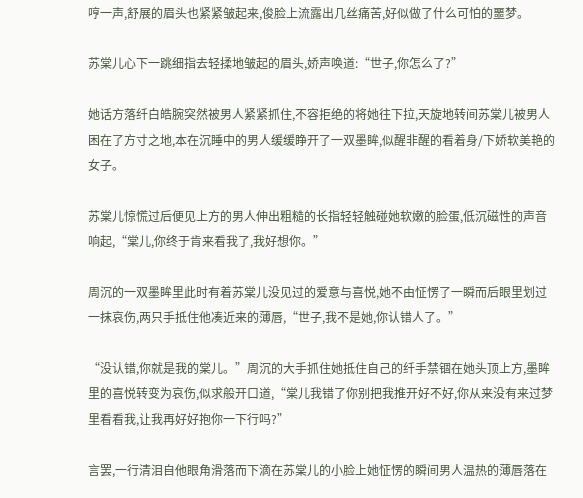哼一声,舒展的眉头也紧紧皱起来,俊脸上流露出几丝痛苦,好似做了什么可怕的噩梦。

苏棠儿心下一跳细指去轻揉地皱起的眉头,娇声唤道:“世子,你怎么了?”

她话方落纤白皓腕突然被男人紧紧抓住,不容拒绝的将她往下拉,天旋地转间苏棠儿被男人困在了方寸之地,本在沉睡中的男人缓缓睁开了一双墨眸,似醒非醒的看着身/下娇软美艳的女子。

苏棠儿惊慌过后便见上方的男人伸出粗糙的长指轻轻触碰她软嫩的脸蛋,低沉磁性的声音响起,“棠儿,你终于肯来看我了,我好想你。”

周沉的一双墨眸里此时有着苏棠儿没见过的爱意与喜悦,她不由怔愣了一瞬而后眼里划过一抹哀伤,两只手抵住他凑近来的薄唇,“世子,我不是她,你认错人了。”

“没认错,你就是我的棠儿。”周沉的大手抓住她抵住自己的纤手禁锢在她头顶上方,墨眸里的喜悦转变为哀伤,似求般开口道,“棠儿我错了你别把我推开好不好,你从来没有来过梦里看看我,让我再好好抱你一下行吗?”

言罢,一行清泪自他眼角滑落而下滴在苏棠儿的小脸上她怔愣的瞬间男人温热的薄唇落在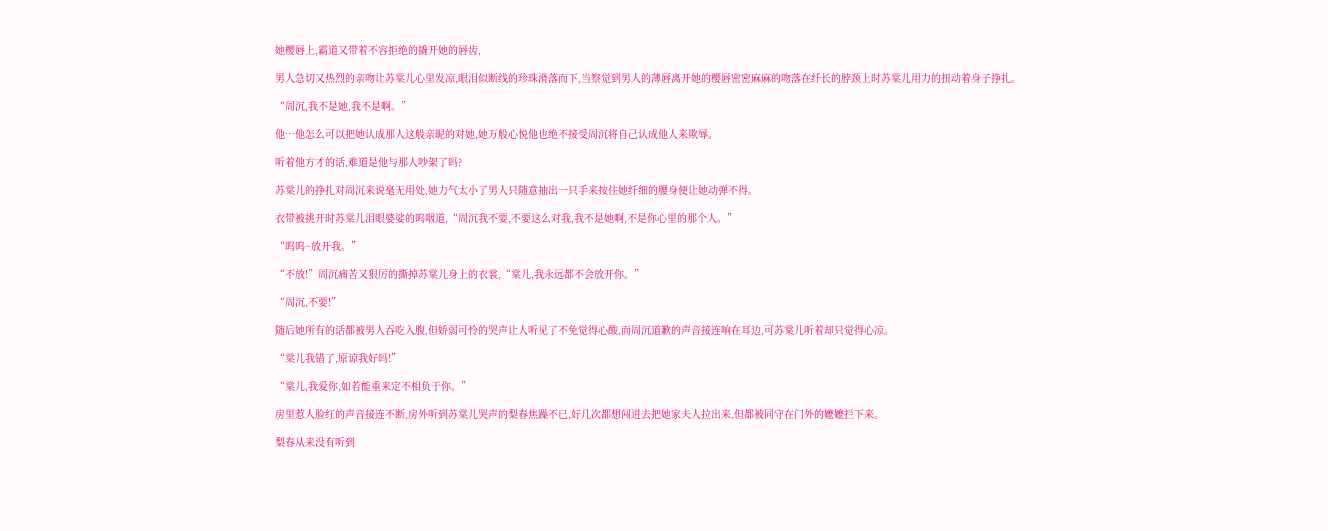她樱唇上,霸道又带着不容拒绝的撬开她的唇齿,

男人急切又热烈的亲吻让苏棠儿心里发凉,眼泪似断线的珍珠滑落而下,当察觉到男人的薄唇离开她的樱唇密密麻麻的吻落在纤长的脖颈上时苏棠儿用力的扭动着身子挣扎。

“周沉,我不是她,我不是啊。”

他…他怎么可以把她认成那人这般亲昵的对她,她万般心悦他也绝不接受周沉将自己认成他人来欺辱。

听着他方才的话,难道是他与那人吵架了吗?

苏棠儿的挣扎对周沉来说毫无用处,她力气太小了男人只随意抽出一只手来按住她纤细的腰身便让她动弹不得。

衣带被挑开时苏棠儿泪眼婆娑的呜咽道,“周沉我不要,不要这么对我,我不是她啊,不是你心里的那个人。”

“呜呜~放开我。”

“不放!”周沉痛苦又狠厉的撕掉苏棠儿身上的衣裳,“棠儿,我永远都不会放开你。”

“周沉,不要!”

随后她所有的话都被男人吞吃入腹,但娇弱可怜的哭声让人听见了不免觉得心酸,而周沉道歉的声音接连响在耳边,可苏棠儿听着却只觉得心凉。

“棠儿我错了,原谅我好吗!”

“棠儿,我爱你,如若能重来定不相负于你。”

房里惹人脸红的声音接连不断,房外听到苏棠儿哭声的梨春焦躁不已,好几次都想闯进去把她家夫人拉出来,但都被同守在门外的嬷嬷拦下来。

梨春从来没有听到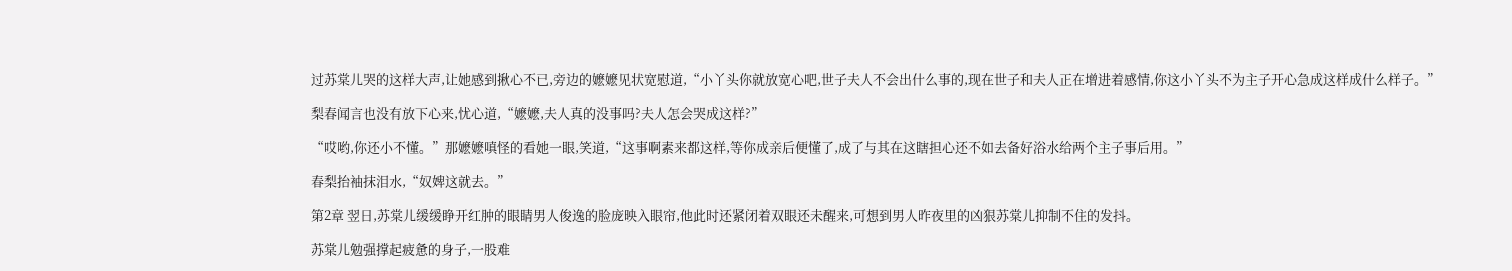过苏棠儿哭的这样大声,让她感到揪心不已,旁边的嬷嬷见状宽慰道,“小丫头你就放宽心吧,世子夫人不会出什么事的,现在世子和夫人正在增进着感情,你这小丫头不为主子开心急成这样成什么样子。”

梨春闻言也没有放下心来,忧心道,“嬷嬷,夫人真的没事吗?夫人怎会哭成这样?”

“哎哟,你还小不懂。”那嬷嬷嗔怪的看她一眼,笑道,“这事啊素来都这样,等你成亲后便懂了,成了与其在这瞎担心还不如去备好浴水给两个主子事后用。”

春梨抬袖抹泪水,“奴婢这就去。”

第2章 翌日,苏棠儿缓缓睁开红肿的眼睛男人俊逸的脸庞映入眼帘,他此时还紧闭着双眼还未醒来,可想到男人昨夜里的凶狠苏棠儿抑制不住的发抖。

苏棠儿勉强撑起疲惫的身子,一股难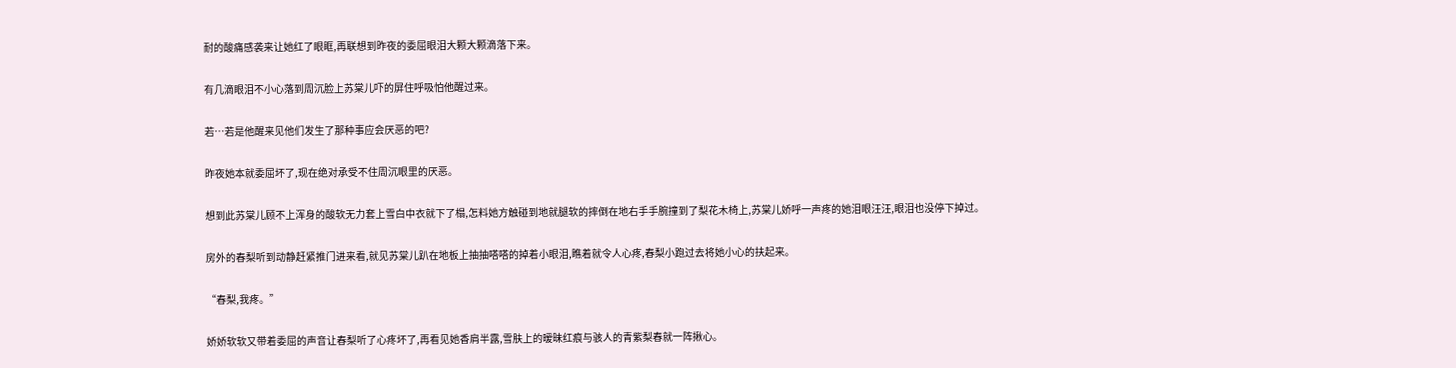耐的酸痛感袭来让她红了眼眶,再联想到昨夜的委屈眼泪大颗大颗滴落下来。

有几滴眼泪不小心落到周沉脸上苏棠儿吓的屏住呼吸怕他醒过来。

若…若是他醒来见他们发生了那种事应会厌恶的吧?

昨夜她本就委屈坏了,现在绝对承受不住周沉眼里的厌恶。

想到此苏棠儿顾不上浑身的酸软无力套上雪白中衣就下了榻,怎料她方触碰到地就腿软的摔倒在地右手手腕撞到了梨花木椅上,苏棠儿娇呼一声疼的她泪眼汪汪,眼泪也没停下掉过。

房外的春梨听到动静赶紧推门进来看,就见苏棠儿趴在地板上抽抽嗒嗒的掉着小眼泪,瞧着就令人心疼,春梨小跑过去将她小心的扶起来。

“春梨,我疼。”

娇娇软软又带着委屈的声音让春梨听了心疼坏了,再看见她香肩半露,雪肤上的暧昧红痕与骇人的青紫梨春就一阵揪心。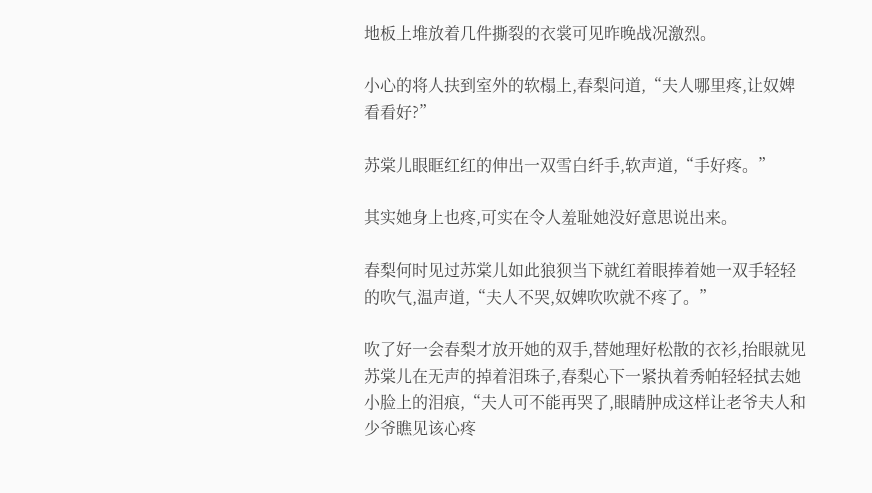地板上堆放着几件撕裂的衣裳可见昨晚战况激烈。

小心的将人扶到室外的软榻上,春梨问道,“夫人哪里疼,让奴婢看看好?”

苏棠儿眼眶红红的伸出一双雪白纤手,软声道,“手好疼。”

其实她身上也疼,可实在令人羞耻她没好意思说出来。

春梨何时见过苏棠儿如此狼狈当下就红着眼捧着她一双手轻轻的吹气,温声道,“夫人不哭,奴婢吹吹就不疼了。”

吹了好一会春梨才放开她的双手,替她理好松散的衣衫,抬眼就见苏棠儿在无声的掉着泪珠子,春梨心下一紧执着秀帕轻轻拭去她小脸上的泪痕,“夫人可不能再哭了,眼睛肿成这样让老爷夫人和少爷瞧见该心疼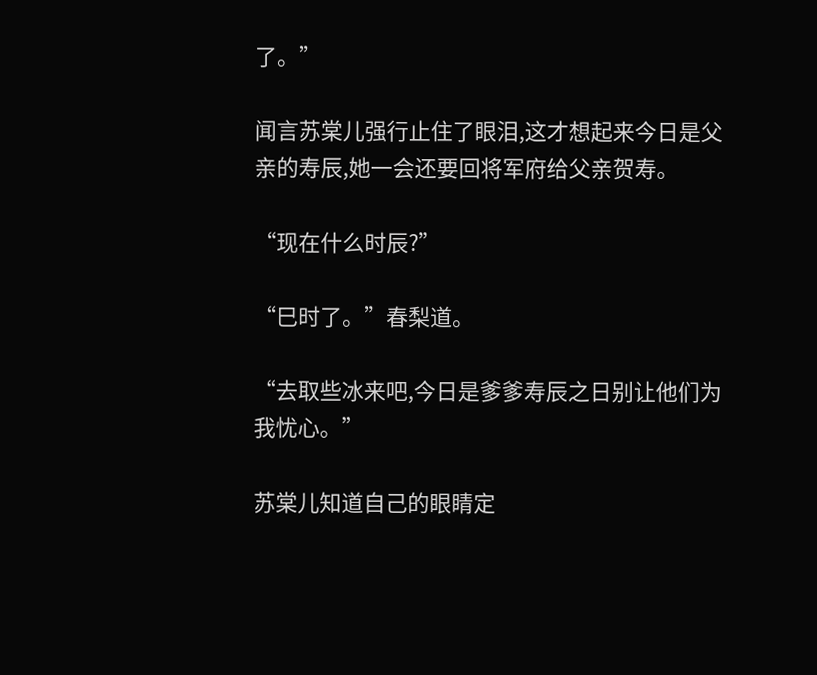了。”

闻言苏棠儿强行止住了眼泪,这才想起来今日是父亲的寿辰,她一会还要回将军府给父亲贺寿。

“现在什么时辰?”

“巳时了。”春梨道。

“去取些冰来吧,今日是爹爹寿辰之日别让他们为我忧心。”

苏棠儿知道自己的眼睛定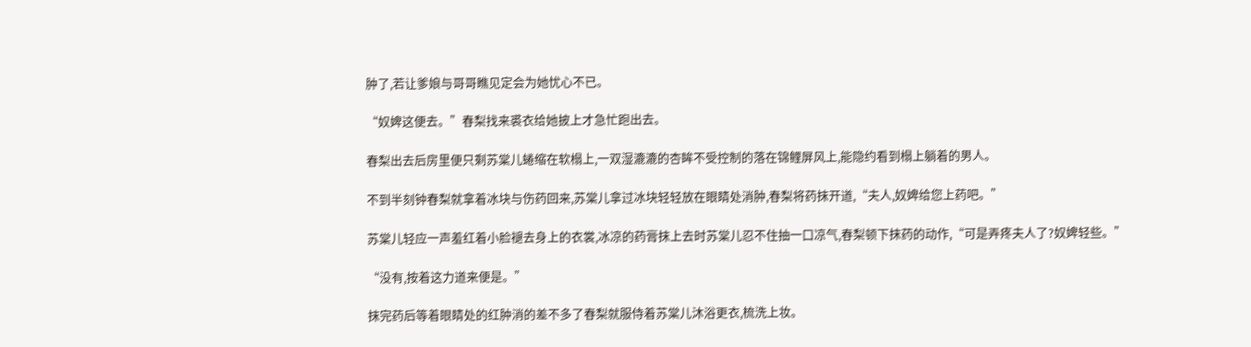肿了,若让爹娘与哥哥瞧见定会为她忧心不已。

“奴婢这便去。”春梨找来裘衣给她披上才急忙跑出去。

春梨出去后房里便只剩苏棠儿蜷缩在软榻上,一双湿漉漉的杏眸不受控制的落在锦鲤屏风上,能隐约看到榻上躺着的男人。

不到半刻钟春梨就拿着冰块与伤药回来,苏棠儿拿过冰块轻轻放在眼睛处消肿,春梨将药抹开道,“夫人,奴婢给您上药吧。”

苏棠儿轻应一声羞红着小脸褪去身上的衣裳,冰凉的药膏抹上去时苏棠儿忍不住抽一口凉气,春梨顿下抹药的动作,“可是弄疼夫人了?奴婢轻些。”

“没有,按着这力道来便是。”

抹完药后等着眼睛处的红肿消的差不多了春梨就服侍着苏棠儿沐浴更衣,梳洗上妆。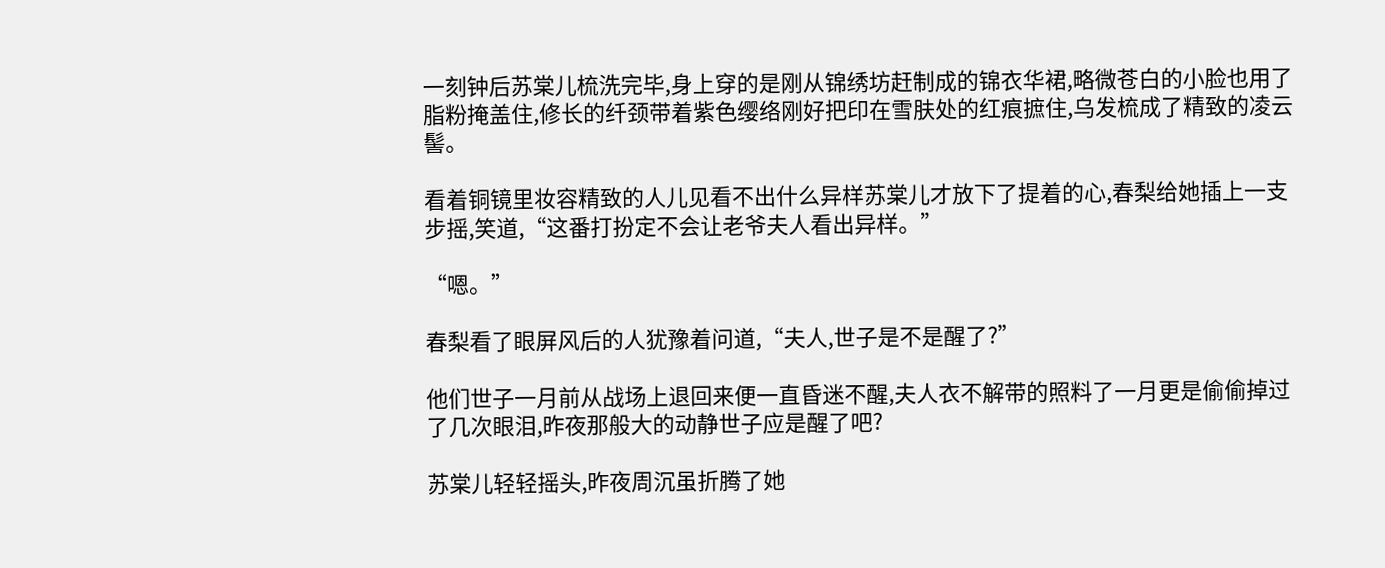一刻钟后苏棠儿梳洗完毕,身上穿的是刚从锦绣坊赶制成的锦衣华裙,略微苍白的小脸也用了脂粉掩盖住,修长的纤颈带着紫色缨络刚好把印在雪肤处的红痕摭住,乌发梳成了精致的凌云髻。

看着铜镜里妆容精致的人儿见看不出什么异样苏棠儿才放下了提着的心,春梨给她插上一支步摇,笑道,“这番打扮定不会让老爷夫人看出异样。”

“嗯。”

春梨看了眼屏风后的人犹豫着问道,“夫人,世子是不是醒了?”

他们世子一月前从战场上退回来便一直昏迷不醒,夫人衣不解带的照料了一月更是偷偷掉过了几次眼泪,昨夜那般大的动静世子应是醒了吧?

苏棠儿轻轻摇头,昨夜周沉虽折腾了她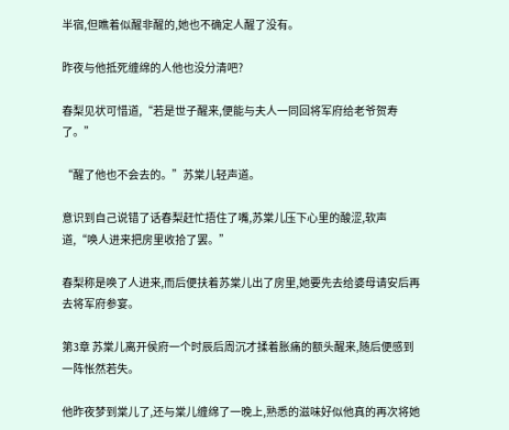半宿,但瞧着似醒非醒的,她也不确定人醒了没有。

昨夜与他抵死缠绵的人他也没分清吧?

春梨见状可惜道,“若是世子醒来,便能与夫人一同回将军府给老爷贺寿了。”

“醒了他也不会去的。”苏棠儿轻声道。

意识到自己说错了话春梨赶忙捂住了嘴,苏棠儿压下心里的酸涩,软声道,“唤人进来把房里收拾了罢。”

春梨称是唤了人进来,而后便扶着苏棠儿出了房里,她要先去给婆母请安后再去将军府参宴。

第3章 苏棠儿离开侯府一个时辰后周沉才揉着胀痛的额头醒来,随后便感到一阵怅然若失。

他昨夜梦到棠儿了,还与棠儿缠绵了一晚上,熟悉的滋味好似他真的再次将她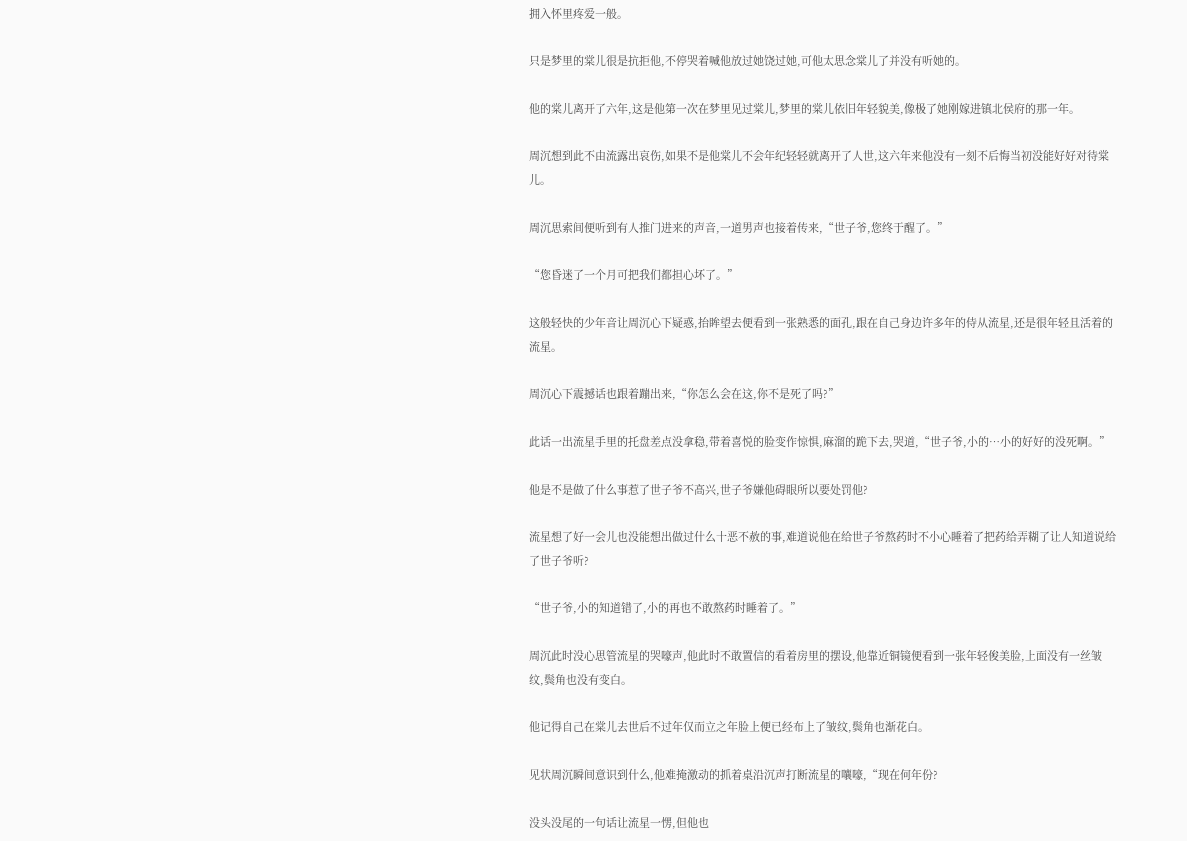拥入怀里疼爱一般。

只是梦里的棠儿很是抗拒他,不停哭着喊他放过她饶过她,可他太思念棠儿了并没有听她的。

他的棠儿离开了六年,这是他第一次在梦里见过棠儿,梦里的棠儿依旧年轻貌美,像极了她刚嫁进镇北侯府的那一年。

周沉想到此不由流露出哀伤,如果不是他棠儿不会年纪轻轻就离开了人世,这六年来他没有一刻不后悔当初没能好好对待棠儿。

周沉思索间便听到有人推门进来的声音,一道男声也接着传来,“世子爷,您终于醒了。”

“您昏迷了一个月可把我们都担心坏了。”

这般轻快的少年音让周沉心下疑惑,抬眸望去便看到一张熟悉的面孔,跟在自己身边许多年的侍从流星,还是很年轻且活着的流星。

周沉心下震撼话也跟着蹦出来,“你怎么会在这,你不是死了吗?”

此话一出流星手里的托盘差点没拿稳,带着喜悦的脸变作惊惧,麻溜的跪下去,哭道,“世子爷,小的…小的好好的没死啊。”

他是不是做了什么事惹了世子爷不高兴,世子爷嫌他碍眼所以要处罚他?

流星想了好一会儿也没能想出做过什么十恶不赦的事,难道说他在给世子爷熬药时不小心睡着了把药给弄糊了让人知道说给了世子爷听?

“世子爷,小的知道错了,小的再也不敢熬药时睡着了。”

周沉此时没心思管流星的哭嚎声,他此时不敢置信的看着房里的摆设,他靠近铜镜便看到一张年轻俊美脸,上面没有一丝皱纹,鬓角也没有变白。

他记得自己在棠儿去世后不过年仅而立之年脸上便已经布上了皱纹,鬓角也渐花白。

见状周沉瞬间意识到什么,他难掩激动的抓着桌沿沉声打断流星的嚷嚎,“现在何年份?

没头没尾的一句话让流星一愣,但他也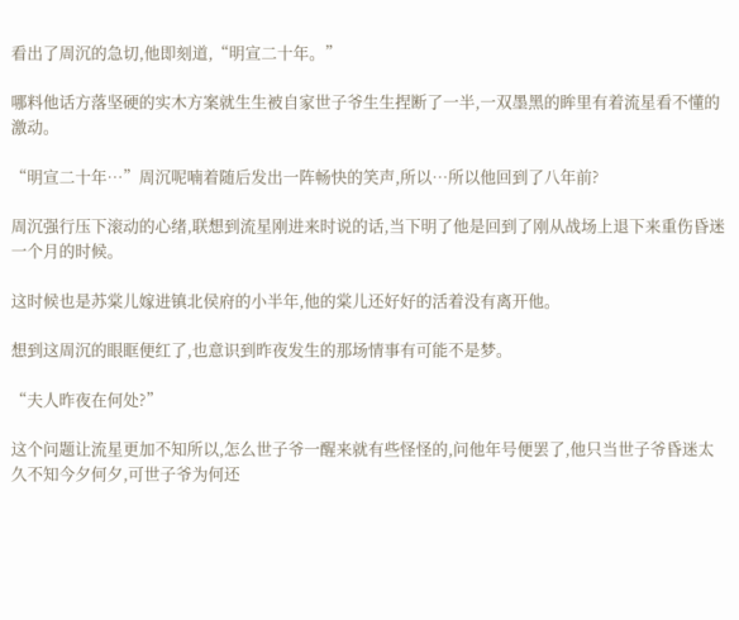看出了周沉的急切,他即刻道,“明宣二十年。”

哪料他话方落坚硬的实木方案就生生被自家世子爷生生捏断了一半,一双墨黑的眸里有着流星看不懂的激动。

“明宣二十年…”周沉呢喃着随后发出一阵畅快的笑声,所以…所以他回到了八年前?

周沉强行压下滚动的心绪,联想到流星刚进来时说的话,当下明了他是回到了刚从战场上退下来重伤昏迷一个月的时候。

这时候也是苏棠儿嫁进镇北侯府的小半年,他的棠儿还好好的活着没有离开他。

想到这周沉的眼眶便红了,也意识到昨夜发生的那场情事有可能不是梦。

“夫人昨夜在何处?”

这个问题让流星更加不知所以,怎么世子爷一醒来就有些怪怪的,问他年号便罢了,他只当世子爷昏迷太久不知今夕何夕,可世子爷为何还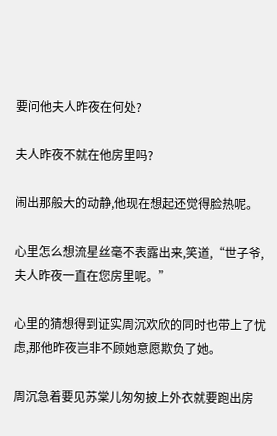要问他夫人昨夜在何处?

夫人昨夜不就在他房里吗?

闹出那般大的动静,他现在想起还觉得脸热呢。

心里怎么想流星丝毫不表露出来,笑道,“世子爷,夫人昨夜一直在您房里呢。”

心里的猜想得到证实周沉欢欣的同时也带上了忧虑,那他昨夜岂非不顾她意愿欺负了她。

周沉急着要见苏棠儿匆匆披上外衣就要跑出房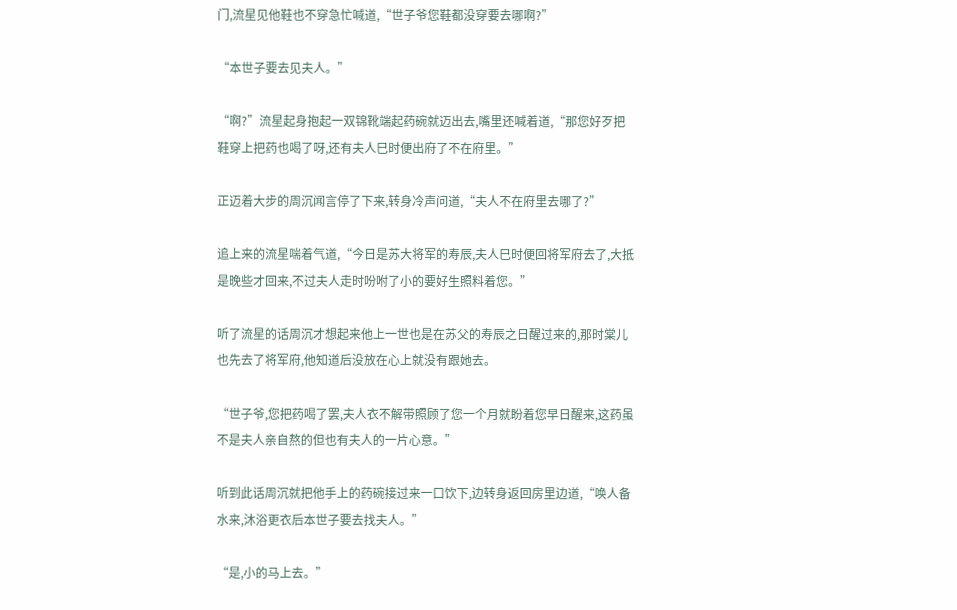门,流星见他鞋也不穿急忙喊道,“世子爷您鞋都没穿要去哪啊?”

“本世子要去见夫人。”

“啊?”流星起身抱起一双锦靴端起药碗就迈出去,嘴里还喊着道,“那您好歹把鞋穿上把药也喝了呀,还有夫人巳时便出府了不在府里。”

正迈着大步的周沉闻言停了下来,转身冷声问道,“夫人不在府里去哪了?”

追上来的流星喘着气道,“今日是苏大将军的寿辰,夫人巳时便回将军府去了,大抵是晚些才回来,不过夫人走时吩咐了小的要好生照料着您。”

听了流星的话周沉才想起来他上一世也是在苏父的寿辰之日醒过来的,那时棠儿也先去了将军府,他知道后没放在心上就没有跟她去。

“世子爷,您把药喝了罢,夫人衣不解带照顾了您一个月就盼着您早日醒来,这药虽不是夫人亲自熬的但也有夫人的一片心意。”

听到此话周沉就把他手上的药碗接过来一口饮下,边转身返回房里边道,“唤人备水来,沐浴更衣后本世子要去找夫人。”

“是,小的马上去。”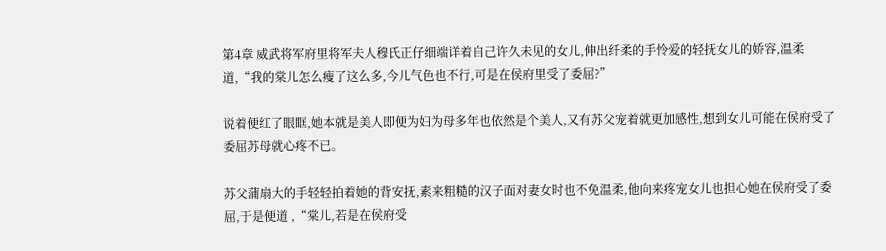第4章 威武将军府里将军夫人穆氏正仔细端详着自己许久未见的女儿,伸出纤柔的手怜爱的轻抚女儿的娇容,温柔道,“我的棠儿怎么瘦了这么多,今儿气色也不行,可是在侯府里受了委屈?”

说着便红了眼眶,她本就是美人即便为妇为母多年也依然是个美人,又有苏父宠着就更加感性,想到女儿可能在侯府受了委屈苏母就心疼不已。

苏父蒲扇大的手轻轻拍着她的背安抚,素来粗糙的汉子面对妻女时也不免温柔,他向来疼宠女儿也担心她在侯府受了委屈,于是便道 ,“棠儿,若是在侯府受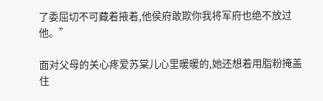了委屈切不可藏着掖着,他侯府敢欺你我将军府也绝不放过他。”

面对父母的关心疼爱苏棠儿心里暖暖的,她还想着用脂粉掩盖住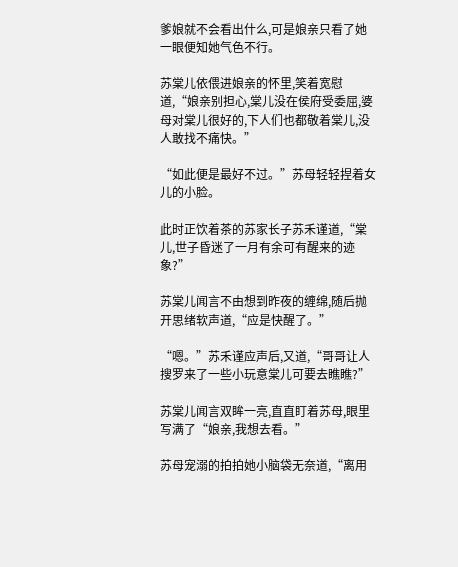爹娘就不会看出什么,可是娘亲只看了她一眼便知她气色不行。

苏棠儿依偎进娘亲的怀里,笑着宽慰道,“娘亲别担心,棠儿没在侯府受委屈,婆母对棠儿很好的,下人们也都敬着棠儿,没人敢找不痛快。”

“如此便是最好不过。”苏母轻轻捏着女儿的小脸。

此时正饮着茶的苏家长子苏禾谨道,“棠儿,世子昏迷了一月有余可有醒来的迹象?”

苏棠儿闻言不由想到昨夜的缠绵,随后抛开思绪软声道,“应是快醒了。”

“嗯。”苏禾谨应声后,又道,“哥哥让人搜罗来了一些小玩意棠儿可要去瞧瞧?”

苏棠儿闻言双眸一亮,直直盯着苏母,眼里写满了“娘亲,我想去看。”

苏母宠溺的拍拍她小脑袋无奈道,“离用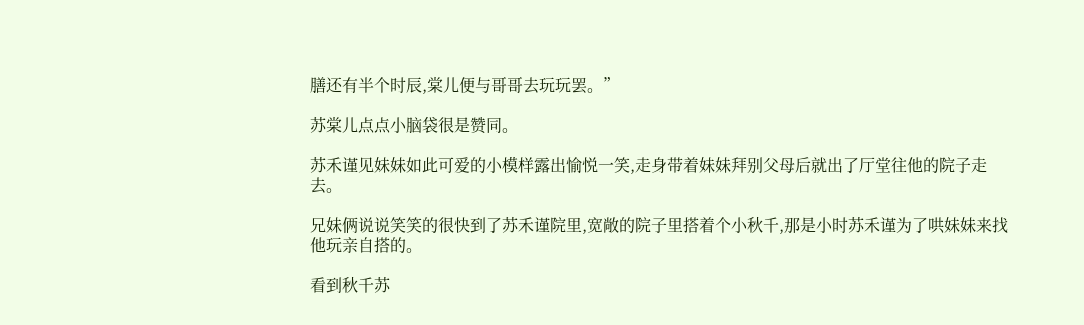膳还有半个时辰,棠儿便与哥哥去玩玩罢。”

苏棠儿点点小脑袋很是赞同。

苏禾谨见妹妹如此可爱的小模样露出愉悦一笑,走身带着妹妹拜别父母后就出了厅堂往他的院子走去。

兄妹俩说说笑笑的很快到了苏禾谨院里,宽敞的院子里搭着个小秋千,那是小时苏禾谨为了哄妹妹来找他玩亲自搭的。

看到秋千苏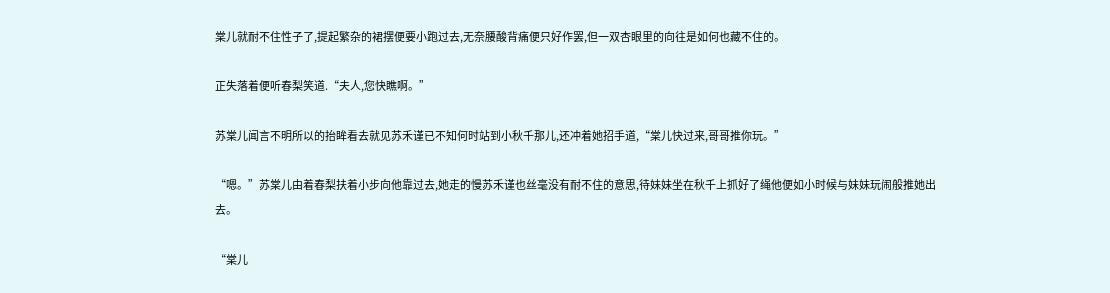棠儿就耐不住性子了,提起繁杂的裙摆便要小跑过去,无奈腰酸背痛便只好作罢,但一双杏眼里的向往是如何也藏不住的。

正失落着便听春梨笑道.“夫人,您快瞧啊。”

苏棠儿闻言不明所以的抬眸看去就见苏禾谨已不知何时站到小秋千那儿,还冲着她招手道,“棠儿快过来,哥哥推你玩。”

“嗯。”苏棠儿由着春梨扶着小步向他靠过去,她走的慢苏禾谨也丝毫没有耐不住的意思,待妹妹坐在秋千上抓好了绳他便如小时候与妹妹玩闹般推她出去。

“棠儿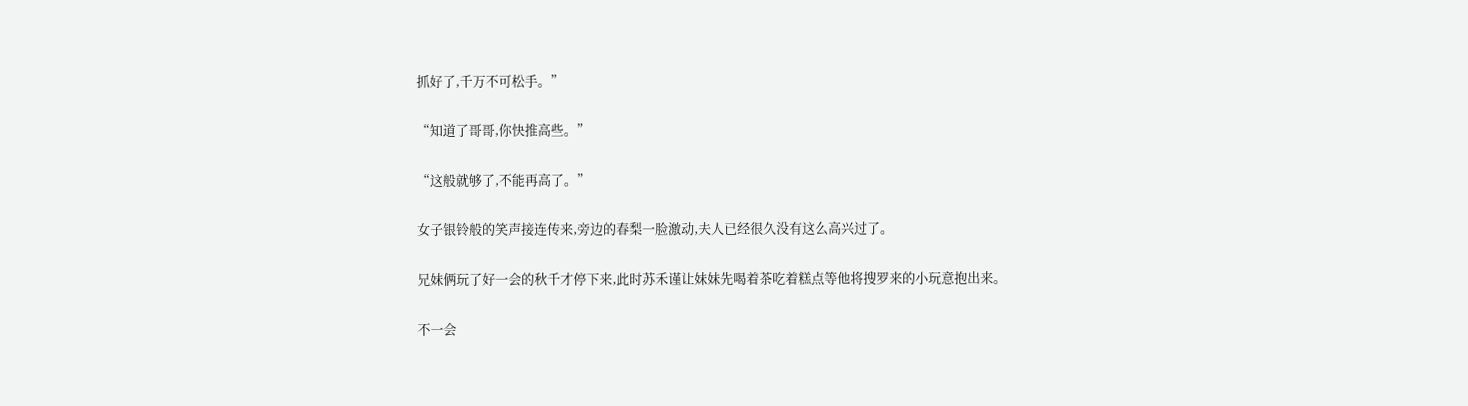抓好了,千万不可松手。”

“知道了哥哥,你快推高些。”

“这般就够了,不能再高了。”

女子银铃般的笑声接连传来,旁边的春梨一脸激动,夫人已经很久没有这么高兴过了。

兄妹俩玩了好一会的秋千才停下来,此时苏禾谨让妹妹先喝着茶吃着糕点等他将搜罗来的小玩意抱出来。

不一会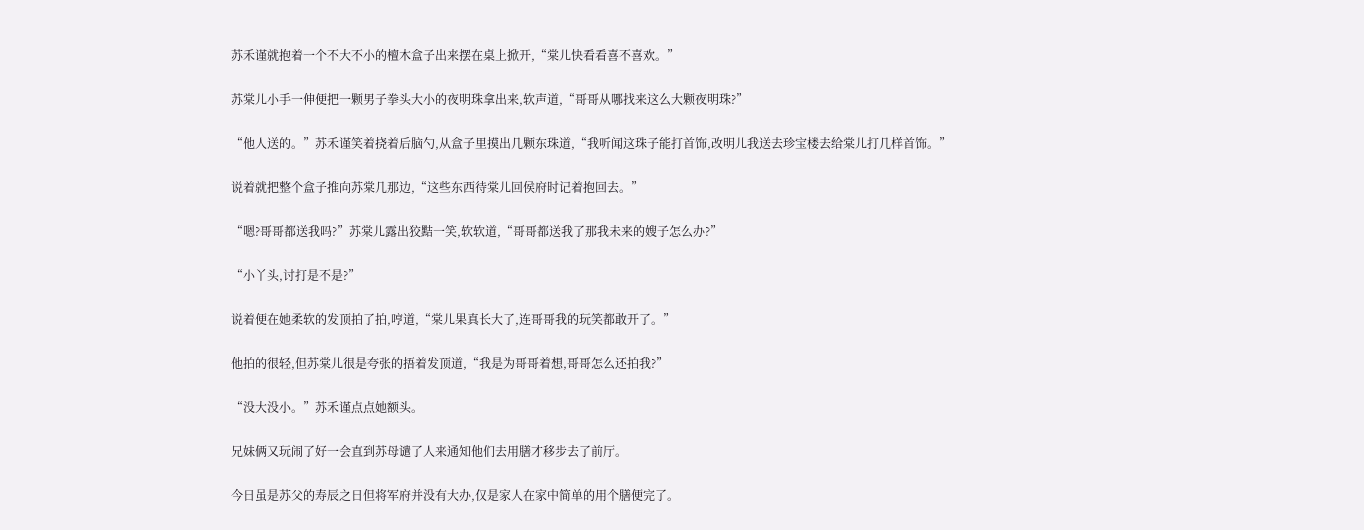苏禾谨就抱着一个不大不小的檀木盒子出来摆在桌上掀开,“棠儿快看看喜不喜欢。”

苏棠儿小手一伸便把一颗男子拳头大小的夜明珠拿出来,软声道,“哥哥从哪找来这么大颗夜明珠?”

“他人送的。”苏禾谨笑着挠着后脑勺,从盒子里摸出几颗东珠道,“我听闻这珠子能打首饰,改明儿我送去珍宝楼去给棠儿打几样首饰。”

说着就把整个盒子推向苏棠几那边,“这些东西待棠儿回侯府时记着抱回去。”

“嗯?哥哥都送我吗?”苏棠儿露出狡黠一笑,软软道,“哥哥都送我了那我未来的嫂子怎么办?”

“小丫头,讨打是不是?”

说着便在她柔软的发顶拍了拍,哼道,“棠儿果真长大了,连哥哥我的玩笑都敢开了。”

他拍的很轻,但苏棠儿很是夸张的捂着发顶道,“我是为哥哥着想,哥哥怎么还拍我?”

“没大没小。”苏禾谨点点她额头。

兄妹俩又玩闹了好一会直到苏母谴了人来通知他们去用膳才移步去了前厅。

今日虽是苏父的寿辰之日但将军府并没有大办,仅是家人在家中简单的用个膳便完了。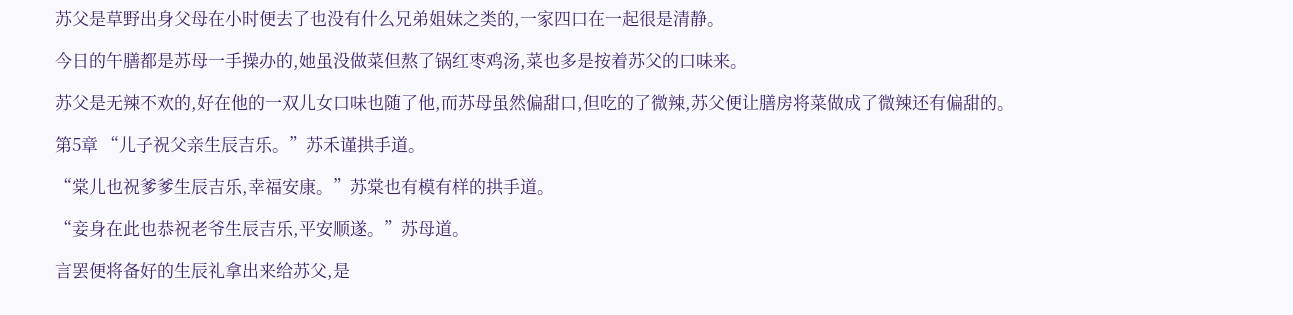苏父是草野出身父母在小时便去了也没有什么兄弟姐妹之类的,一家四口在一起很是清静。

今日的午膳都是苏母一手操办的,她虽没做菜但熬了锅红枣鸡汤,菜也多是按着苏父的口味来。

苏父是无辣不欢的,好在他的一双儿女口味也随了他,而苏母虽然偏甜口,但吃的了微辣,苏父便让膳房将菜做成了微辣还有偏甜的。

第5章 “儿子祝父亲生辰吉乐。”苏禾谨拱手道。

“棠儿也祝爹爹生辰吉乐,幸福安康。”苏棠也有模有样的拱手道。

“妾身在此也恭祝老爷生辰吉乐,平安顺遂。”苏母道。

言罢便将备好的生辰礼拿出来给苏父,是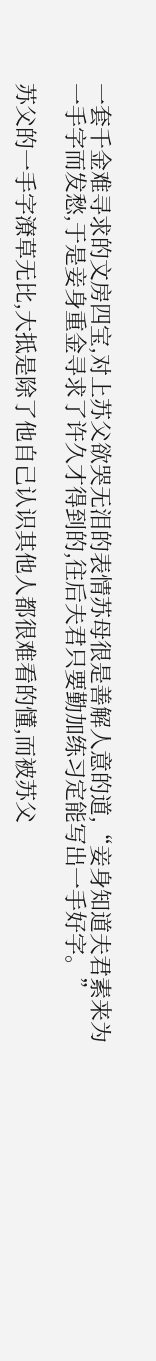一套千金难寻求的文房四宝,对上苏父欲哭无泪的表情苏母很是善解人意的道,“妾身知道夫君素来为一手字而发愁,于是妾身重金寻求了许久才得到的,往后夫君只要勤加练习定能写出一手好字。”

苏父的一手字潦草无比,大抵是除了他自己认识其他人都很难看的懂,而被苏父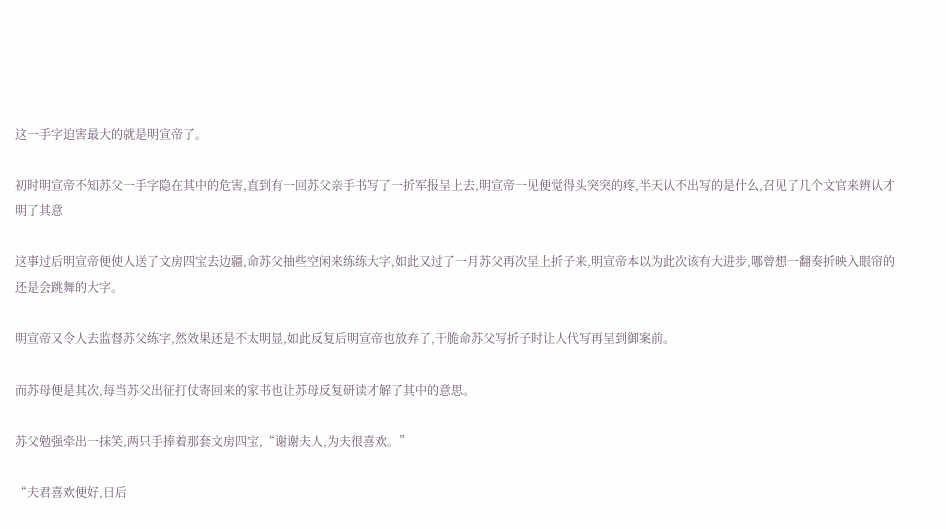这一手字迫害最大的就是明宣帝了。

初时明宣帝不知苏父一手字隐在其中的危害,直到有一回苏父亲手书写了一折军报呈上去,明宣帝一见便觉得头突突的疼,半天认不出写的是什么,召见了几个文官来辨认才明了其意

这事过后明宣帝便使人送了文房四宝去边疆,命苏父抽些空闲来练练大字,如此又过了一月苏父再次呈上折子来,明宣帝本以为此次该有大进步,哪曾想一翻奏折映入眼帘的还是会跳舞的大字。

明宣帝又令人去监督苏父练字,然效果还是不太明显,如此反复后明宣帝也放弃了,干脆命苏父写折子时让人代写再呈到御案前。

而苏母便是其次,每当苏父出征打仗寄回来的家书也让苏母反复研读才解了其中的意思。

苏父勉强牵出一抹笑,两只手捧着那套文房四宝,“谢谢夫人,为夫很喜欢。”

“夫君喜欢便好,日后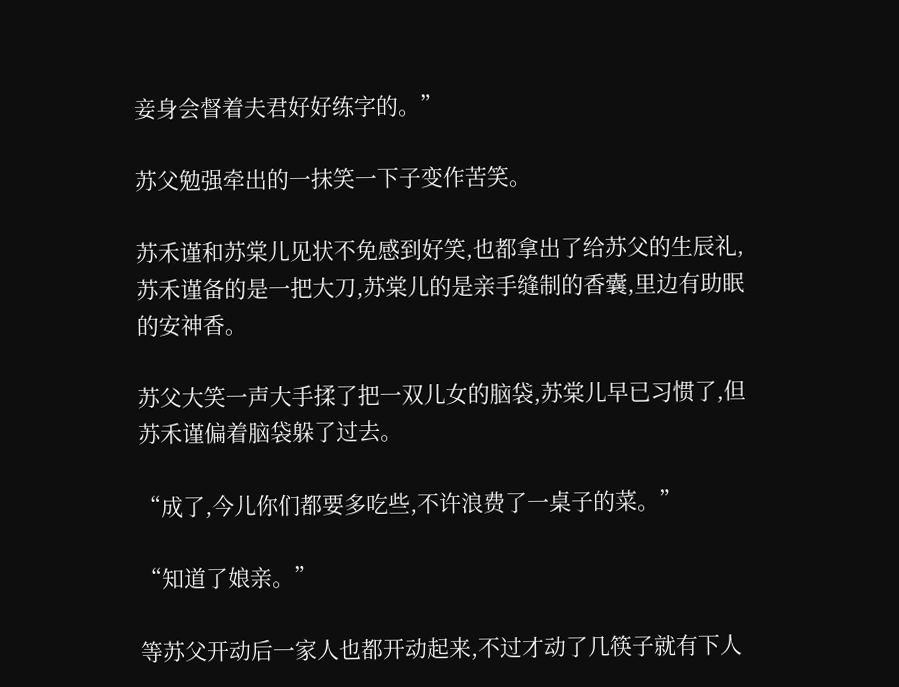妾身会督着夫君好好练字的。”

苏父勉强牵出的一抹笑一下子变作苦笑。

苏禾谨和苏棠儿见状不免感到好笑,也都拿出了给苏父的生辰礼,苏禾谨备的是一把大刀,苏棠儿的是亲手缝制的香囊,里边有助眠的安神香。

苏父大笑一声大手揉了把一双儿女的脑袋,苏棠儿早已习惯了,但苏禾谨偏着脑袋躲了过去。

“成了,今儿你们都要多吃些,不许浪费了一桌子的菜。”

“知道了娘亲。”

等苏父开动后一家人也都开动起来,不过才动了几筷子就有下人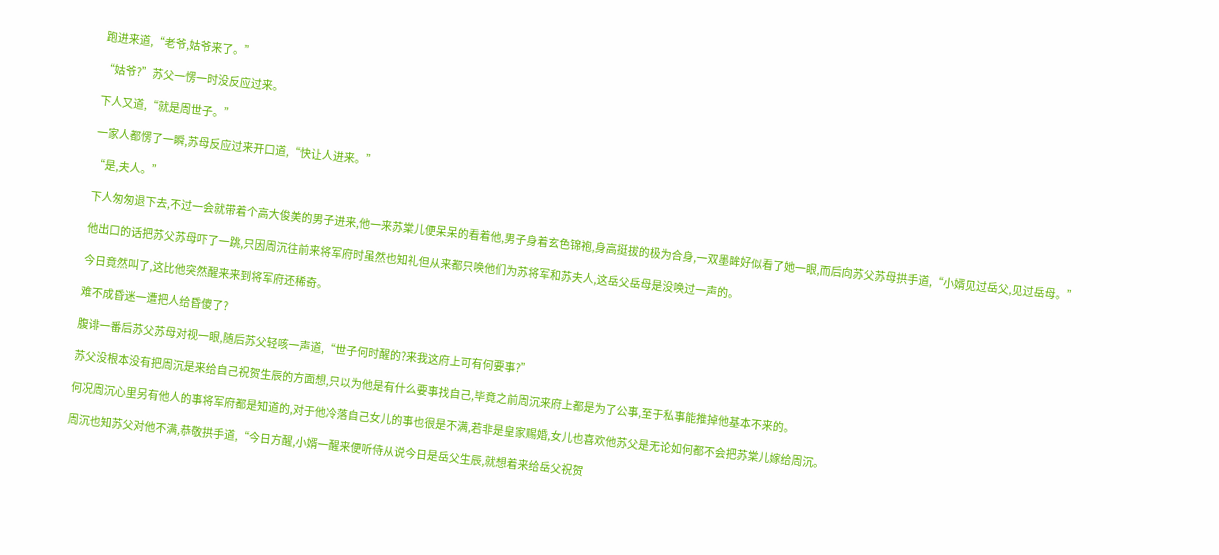跑进来道,“老爷,姑爷来了。”

“姑爷?”苏父一愣一时没反应过来。

下人又道,“就是周世子。”

一家人都愣了一瞬,苏母反应过来开口道,“快让人进来。”

“是,夫人。”

下人匆匆退下去,不过一会就带着个高大俊美的男子进来,他一来苏棠儿便呆呆的看着他,男子身着玄色锦袍,身高挺拔的极为合身,一双墨眸好似看了她一眼,而后向苏父苏母拱手道,“小婿见过岳父,见过岳母。”

他出口的话把苏父苏母吓了一跳,只因周沉往前来将军府时虽然也知礼但从来都只唤他们为苏将军和苏夫人,这岳父岳母是没唤过一声的。

今日竟然叫了,这比他突然醒来来到将军府还稀奇。

难不成昏迷一遭把人给昏傻了?

腹诽一番后苏父苏母对视一眼,随后苏父轻咳一声道,“世子何时醒的?来我这府上可有何要事?”

苏父没根本没有把周沉是来给自己祝贺生辰的方面想,只以为他是有什么要事找自己,毕竟之前周沉来府上都是为了公事,至于私事能推掉他基本不来的。

何况周沉心里另有他人的事将军府都是知道的,对于他冷落自己女儿的事也很是不满,若非是皇家赐婚,女儿也喜欢他苏父是无论如何都不会把苏棠儿嫁给周沉。

周沉也知苏父对他不满,恭敬拱手道,“今日方醒,小婿一醒来便听侍从说今日是岳父生辰,就想着来给岳父祝贺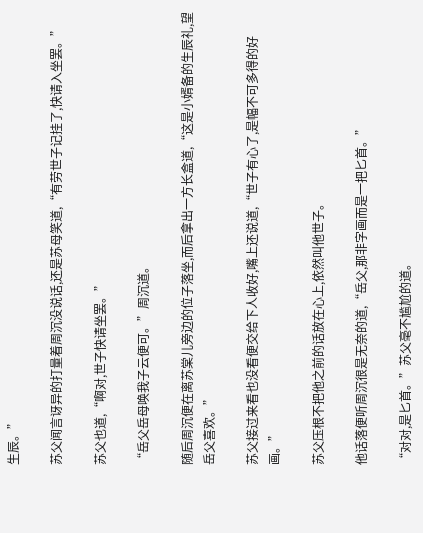生辰。”

苏父闻言讶异的打量着周沉没说话,还是苏母笑道,“有劳世子记挂了,快请入坐罢。”

苏父也道,“啊对,世子快请坐罢。”

“岳父岳母唤我子云便可。”周沉道。

随后周沉便在离苏棠儿旁边的位子落坐,而后拿出一方长盒道,“这是小婿备的生辰礼,望岳父喜欢。”

苏父接过来看也没看便交给下人收好,嘴上还说道,“世子有心了,是幅不可多得的好画。”

苏父压根不把他之前的话放在心上,依然叫他世子。

他话落便听周沉很是无奈的道,“岳父,那非字画而是一把匕首。”

“对对,是匕首。”苏父毫不尴尬的道。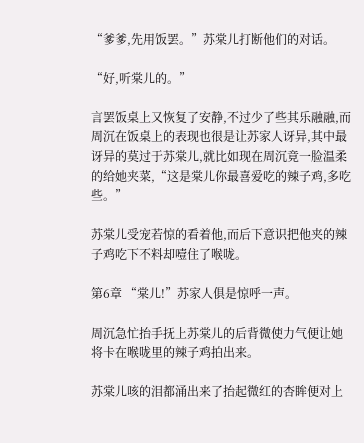“爹爹,先用饭罢。”苏棠儿打断他们的对话。

“好,听棠儿的。”

言罢饭桌上又恢复了安静,不过少了些其乐融融,而周沉在饭桌上的表现也很是让苏家人讶异,其中最讶异的莫过于苏棠儿,就比如现在周沉竟一脸温柔的给她夹菜,“这是棠儿你最喜爱吃的辣子鸡,多吃些。”

苏棠儿受宠若惊的看着他,而后下意识把他夹的辣子鸡吃下不料却噎住了喉咙。

第6章 “棠儿!”苏家人俱是惊呼一声。

周沉急忙抬手抚上苏棠儿的后背微使力气便让她将卡在喉咙里的辣子鸡拍出来。

苏棠儿咳的泪都涌出来了抬起微红的杏眸便对上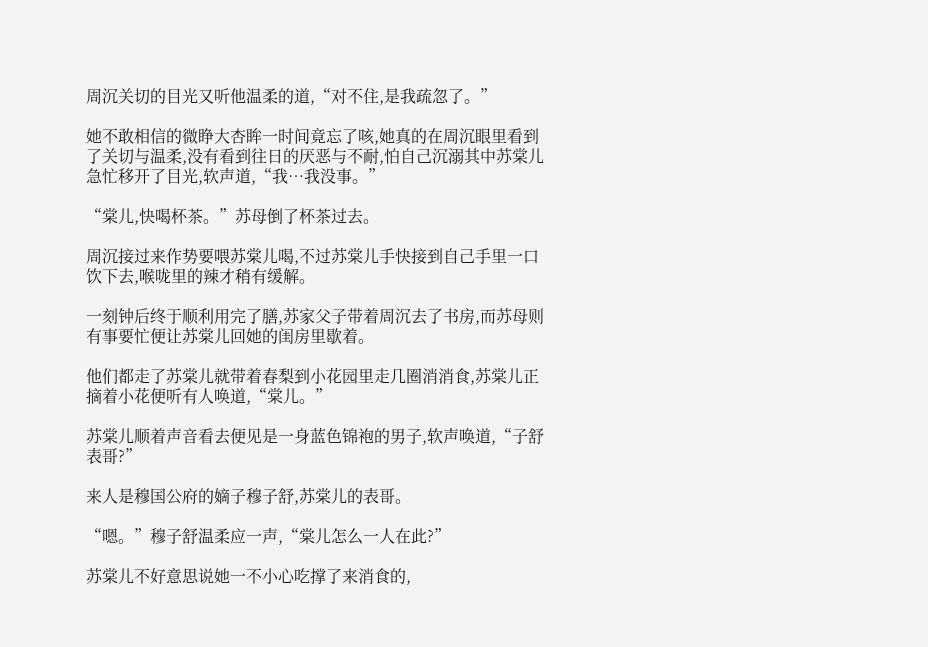周沉关切的目光又听他温柔的道,“对不住,是我疏忽了。”

她不敢相信的微睁大杏眸一时间竟忘了咳,她真的在周沉眼里看到了关切与温柔,没有看到往日的厌恶与不耐,怕自己沉溺其中苏棠儿急忙移开了目光,软声道,“我…我没事。”

“棠儿,快喝杯茶。”苏母倒了杯茶过去。

周沉接过来作势要喂苏棠儿喝,不过苏棠儿手快接到自己手里一口饮下去,喉咙里的辣才稍有缓解。

一刻钟后终于顺利用完了膳,苏家父子带着周沉去了书房,而苏母则有事要忙便让苏棠儿回她的闺房里歇着。

他们都走了苏棠儿就带着春梨到小花园里走几圈消消食,苏棠儿正摘着小花便听有人唤道,“棠儿。”

苏棠儿顺着声音看去便见是一身蓝色锦袍的男子,软声唤道,“子舒表哥?”

来人是穆国公府的嫡子穆子舒,苏棠儿的表哥。

“嗯。”穆子舒温柔应一声,“棠儿怎么一人在此?”

苏棠儿不好意思说她一不小心吃撑了来消食的,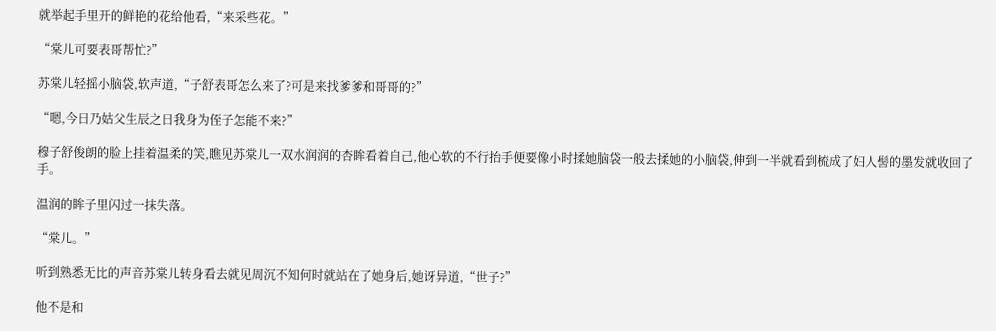就举起手里开的鲜艳的花给他看,“来采些花。”

“棠儿可要表哥帮忙?”

苏棠儿轻摇小脑袋,软声道,“子舒表哥怎么来了?可是来找爹爹和哥哥的?”

“嗯,今日乃姑父生辰之日我身为侄子怎能不来?”

穆子舒俊朗的脸上挂着温柔的笑,瞧见苏棠儿一双水润润的杏眸看着自己,他心软的不行抬手便要像小时揉她脑袋一般去揉她的小脑袋,伸到一半就看到梳成了妇人髻的墨发就收回了手。

温润的眸子里闪过一抹失落。

“棠儿。”

听到熟悉无比的声音苏棠儿转身看去就见周沉不知何时就站在了她身后,她讶异道,“世子?”

他不是和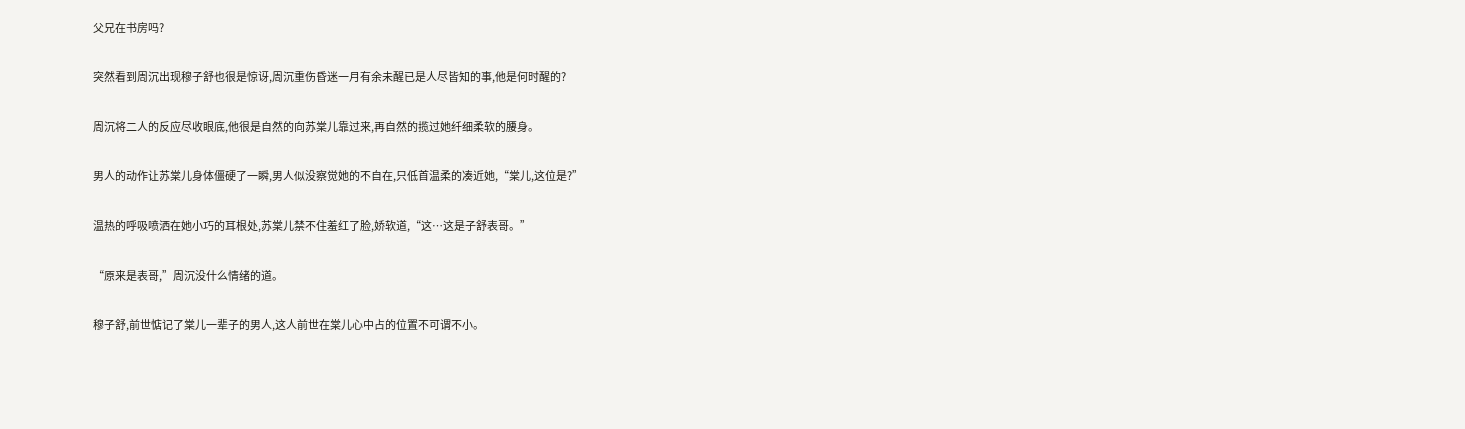父兄在书房吗?

突然看到周沉出现穆子舒也很是惊讶,周沉重伤昏迷一月有余未醒已是人尽皆知的事,他是何时醒的?

周沉将二人的反应尽收眼底,他很是自然的向苏棠儿靠过来,再自然的揽过她纤细柔软的腰身。

男人的动作让苏棠儿身体僵硬了一瞬,男人似没察觉她的不自在,只低首温柔的凑近她,“棠儿,这位是?”

温热的呼吸喷洒在她小巧的耳根处,苏棠儿禁不住羞红了脸,娇软道,“这…这是子舒表哥。”

“原来是表哥,”周沉没什么情绪的道。

穆子舒,前世惦记了棠儿一辈子的男人,这人前世在棠儿心中占的位置不可谓不小。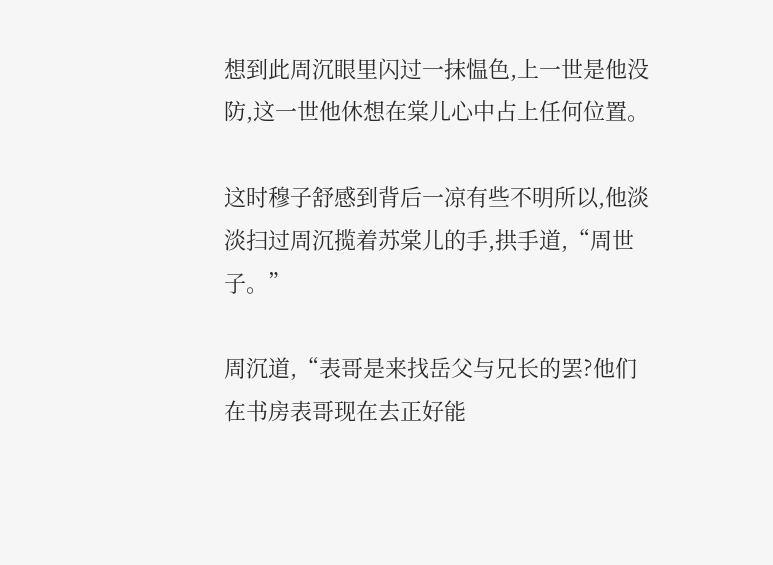想到此周沉眼里闪过一抹愠色,上一世是他没防,这一世他休想在棠儿心中占上任何位置。

这时穆子舒感到背后一凉有些不明所以,他淡淡扫过周沉揽着苏棠儿的手,拱手道,“周世子。”

周沉道,“表哥是来找岳父与兄长的罢?他们在书房表哥现在去正好能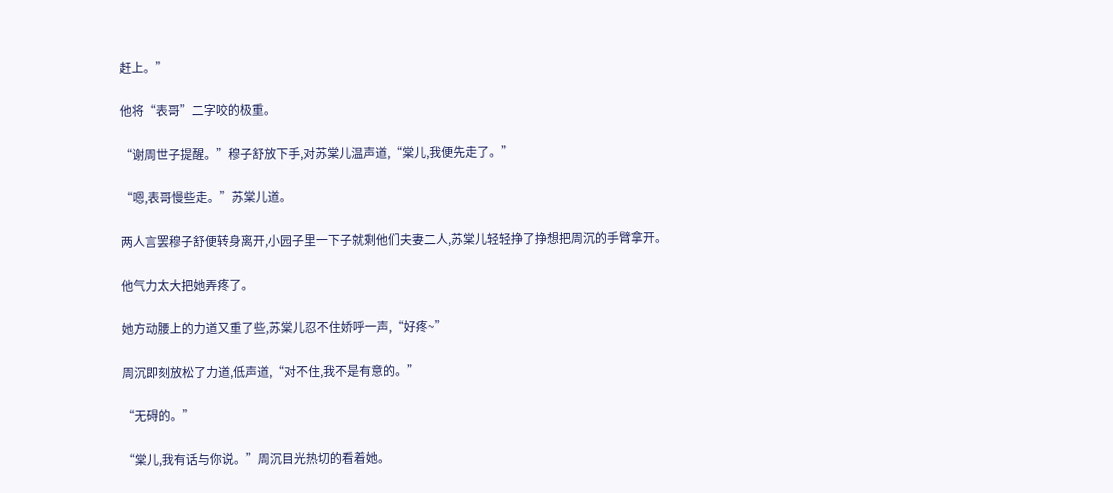赶上。”

他将“表哥”二字咬的极重。

“谢周世子提醒。”穆子舒放下手,对苏棠儿温声道,“棠儿,我便先走了。”

“嗯,表哥慢些走。”苏棠儿道。

两人言罢穆子舒便转身离开,小园子里一下子就剩他们夫妻二人,苏棠儿轻轻挣了挣想把周沉的手臂拿开。

他气力太大把她弄疼了。

她方动腰上的力道又重了些,苏棠儿忍不住娇呼一声,“好疼~”

周沉即刻放松了力道,低声道,“对不住,我不是有意的。”

“无碍的。”

“棠儿,我有话与你说。”周沉目光热切的看着她。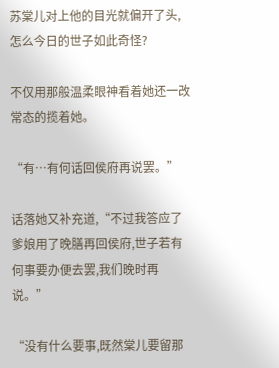苏棠儿对上他的目光就偏开了头,怎么今日的世子如此奇怪?

不仅用那般温柔眼神看着她还一改常态的揽着她。

“有…有何话回侯府再说罢。”

话落她又补充道,“不过我答应了爹娘用了晚膳再回侯府,世子若有何事要办便去罢,我们晚时再说。”

“没有什么要事,既然棠儿要留那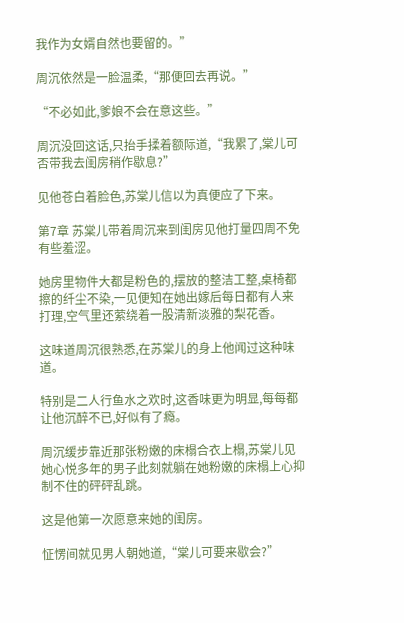我作为女婿自然也要留的。”

周沉依然是一脸温柔,“那便回去再说。”

“不必如此,爹娘不会在意这些。”

周沉没回这话,只抬手揉着额际道,“我累了,棠儿可否带我去闺房稍作歇息?”

见他苍白着脸色,苏棠儿信以为真便应了下来。

第7章 苏棠儿带着周沉来到闺房见他打量四周不免有些羞涩。

她房里物件大都是粉色的,摆放的整洁工整,桌椅都擦的纤尘不染,一见便知在她出嫁后每日都有人来打理,空气里还萦绕着一股清新淡雅的梨花香。

这味道周沉很熟悉,在苏棠儿的身上他闻过这种味道。

特别是二人行鱼水之欢时,这香味更为明显,每每都让他沉醉不已,好似有了瘾。

周沉缓步靠近那张粉嫩的床榻合衣上榻,苏棠儿见她心悦多年的男子此刻就躺在她粉嫩的床榻上心抑制不住的砰砰乱跳。

这是他第一次愿意来她的闺房。

怔愣间就见男人朝她道,“棠儿可要来歇会?”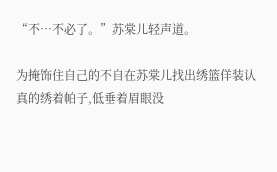“不…不必了。”苏棠儿轻声道。

为掩饰住自己的不自在苏棠儿找出绣篮佯装认真的绣着帕子,低垂着眉眼没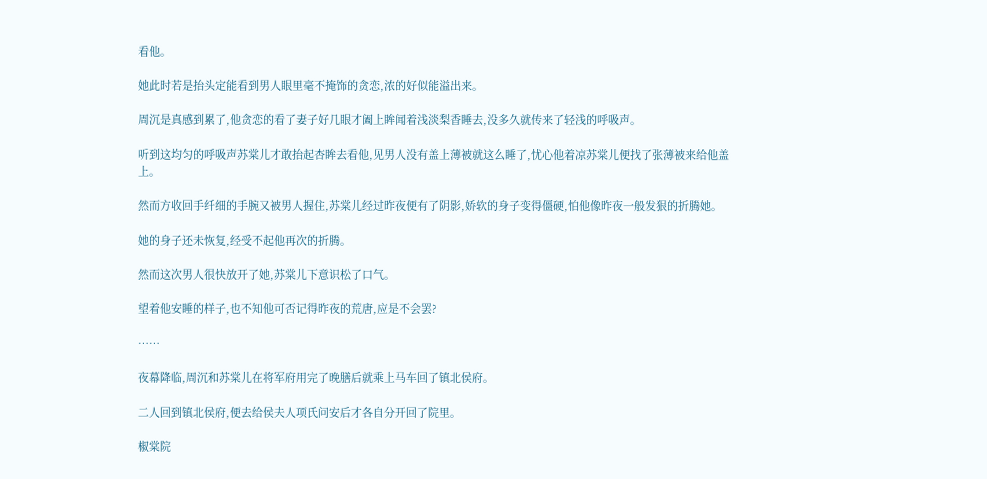看他。

她此时若是抬头定能看到男人眼里毫不掩饰的贪恋,浓的好似能溢出来。

周沉是真感到累了,他贪恋的看了妻子好几眼才阖上眸闻着浅淡梨香睡去,没多久就传来了轻浅的呼吸声。

听到这均匀的呼吸声苏棠儿才敢抬起杏眸去看他,见男人没有盖上薄被就这么睡了,忧心他着凉苏棠儿便找了张薄被来给他盖上。

然而方收回手纤细的手腕又被男人握住,苏棠儿经过昨夜便有了阴影,娇软的身子变得僵硬,怕他像昨夜一般发狠的折腾她。

她的身子还未恢复,经受不起他再次的折腾。

然而这次男人很快放开了她,苏棠儿下意识松了口气。

望着他安睡的样子,也不知他可否记得昨夜的荒唐,应是不会罢?

……

夜幕降临,周沉和苏棠儿在将军府用完了晚膳后就乘上马车回了镇北侯府。

二人回到镇北侯府,便去给侯夫人项氏问安后才各自分开回了院里。

椒棠院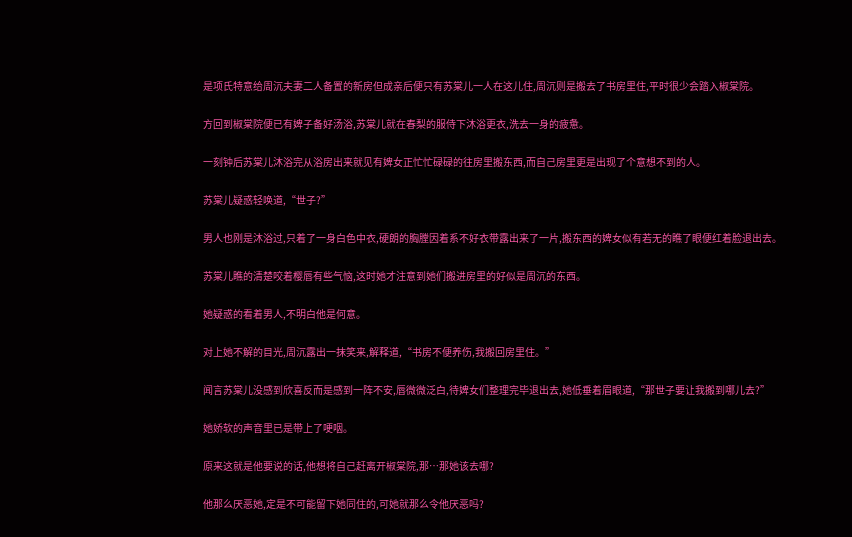是项氏特意给周沉夫妻二人备置的新房但成亲后便只有苏棠儿一人在这儿住,周沉则是搬去了书房里住,平时很少会踏入椒棠院。

方回到椒棠院便已有婢子备好汤浴,苏棠儿就在春梨的服侍下沐浴更衣,洗去一身的疲惫。

一刻钟后苏棠儿沐浴完从浴房出来就见有婢女正忙忙碌碌的往房里搬东西,而自己房里更是出现了个意想不到的人。

苏棠儿疑惑轻唤道,“世子?”

男人也刚是沐浴过,只着了一身白色中衣,硬朗的胸膛因着系不好衣带露出来了一片,搬东西的婢女似有若无的瞧了眼便红着脸退出去。

苏棠儿瞧的清楚咬着樱唇有些气恼,这时她才注意到她们搬进房里的好似是周沉的东西。

她疑惑的看着男人,不明白他是何意。

对上她不解的目光,周沉露出一抹笑来,解释道,“书房不便养伤,我搬回房里住。”

闻言苏棠儿没感到欣喜反而是感到一阵不安,唇微微泛白,待婢女们整理完毕退出去,她低垂着眉眼道,“那世子要让我搬到哪儿去?”

她娇软的声音里已是带上了哽咽。

原来这就是他要说的话,他想将自己赶离开椒棠院,那…那她该去哪?

他那么厌恶她,定是不可能留下她同住的,可她就那么令他厌恶吗?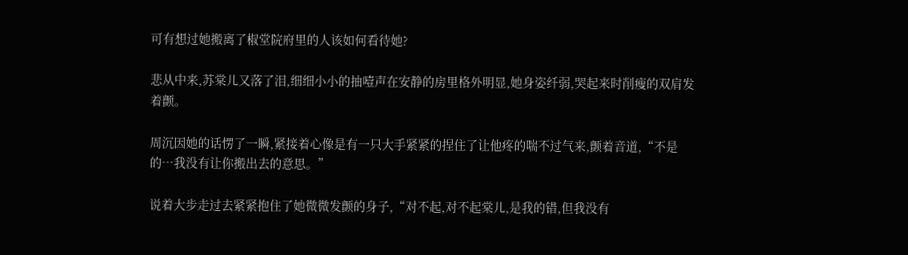可有想过她搬离了椒堂院府里的人该如何看待她?

悲从中来,苏棠儿又落了泪,细细小小的抽噎声在安静的房里格外明显,她身姿纤弱,哭起来时削瘦的双肩发着颤。

周沉因她的话愣了一瞬,紧接着心像是有一只大手紧紧的捏住了让他疼的喘不过气来,颤着音道,“不是的…我没有让你搬出去的意思。”

说着大步走过去紧紧抱住了她微微发颤的身子,“对不起,对不起棠儿,是我的错,但我没有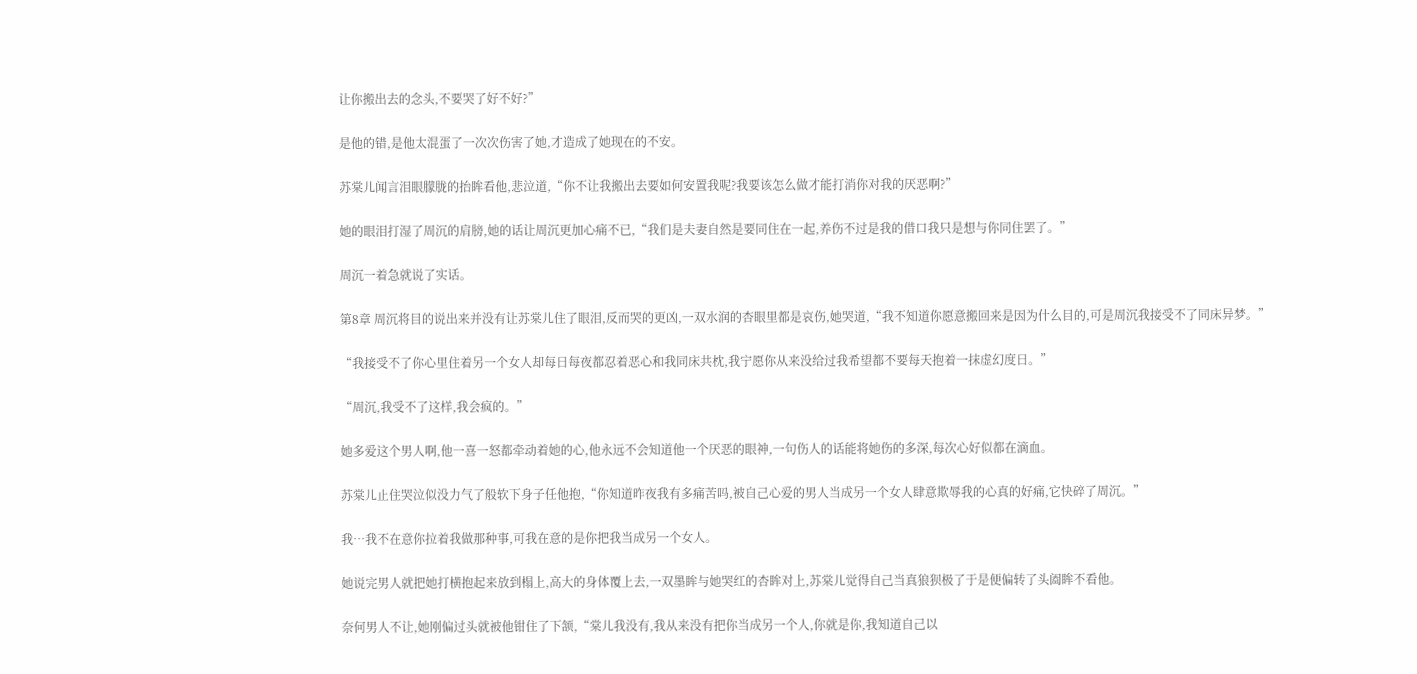让你搬出去的念头,不要哭了好不好?”

是他的错,是他太混蛋了一次次伤害了她,才造成了她现在的不安。

苏棠儿闻言泪眼朦胧的抬眸看他,悲泣道,“你不让我搬出去要如何安置我呢?我要该怎么做才能打消你对我的厌恶啊?”

她的眼泪打湿了周沉的肩膀,她的话让周沉更加心痛不已,“我们是夫妻自然是要同住在一起,养伤不过是我的借口我只是想与你同住罢了。”

周沉一着急就说了实话。

第8章 周沉将目的说出来并没有让苏棠儿住了眼泪,反而哭的更凶,一双水润的杏眼里都是哀伤,她哭道,“我不知道你愿意搬回来是因为什么目的,可是周沉我接受不了同床异梦。”

“我接受不了你心里住着另一个女人却每日每夜都忍着恶心和我同床共枕,我宁愿你从来没给过我希望都不要每天抱着一抹虚幻度日。”

“周沉,我受不了这样,我会疯的。”

她多爱这个男人啊,他一喜一怒都牵动着她的心,他永远不会知道他一个厌恶的眼神,一句伤人的话能将她伤的多深,每次心好似都在滴血。

苏棠儿止住哭泣似没力气了般软下身子任他抱,“你知道昨夜我有多痛苦吗,被自己心爱的男人当成另一个女人肆意欺辱我的心真的好痛,它快碎了周沉。”

我…我不在意你拉着我做那种事,可我在意的是你把我当成另一个女人。

她说完男人就把她打横抱起来放到榻上,高大的身体覆上去,一双墨眸与她哭红的杏眸对上,苏棠儿觉得自己当真狼狈极了于是便偏转了头阖眸不看他。

奈何男人不让,她刚偏过头就被他钳住了下颔,“棠儿我没有,我从来没有把你当成另一个人,你就是你,我知道自己以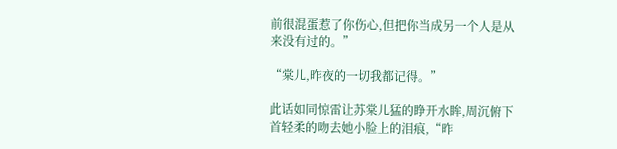前很混蛋惹了你伤心,但把你当成另一个人是从来没有过的。”

“棠儿,昨夜的一切我都记得。”

此话如同惊雷让苏棠儿猛的睁开水眸,周沉俯下首轻柔的吻去她小脸上的泪痕,“昨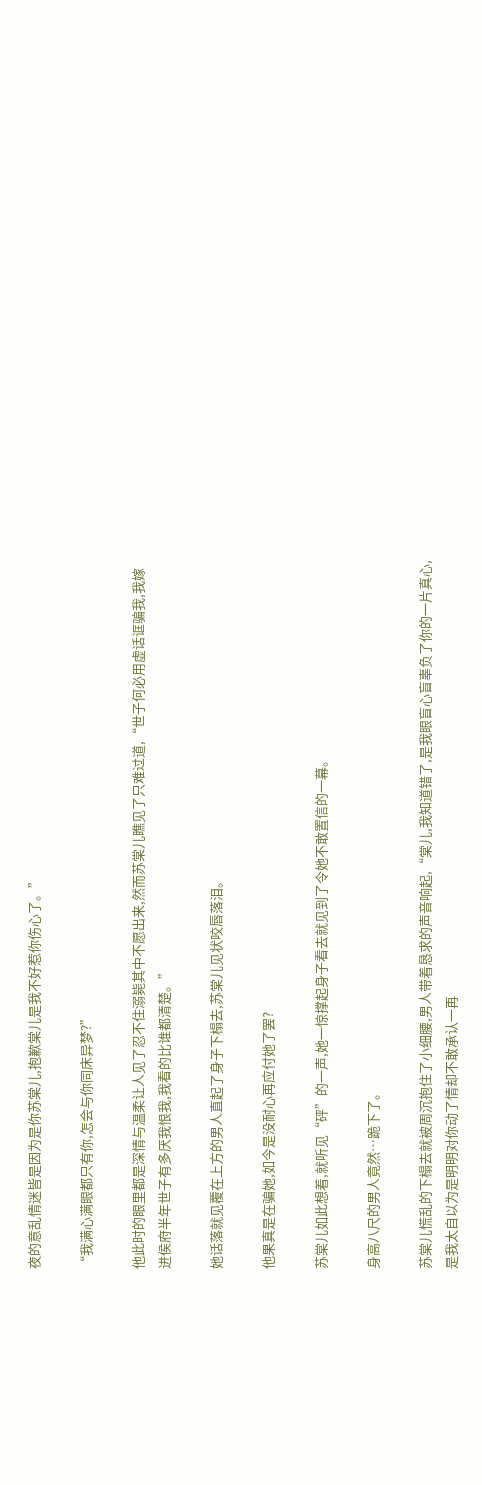夜的意乱情迷皆是因为是你苏棠儿,抱歉棠儿是我不好惹你伤心了。”

“我满心满眼都只有你,怎会与你同床异梦?”

他此时的眼里都是深情与温柔让人见了忍不住溺毙其中不愿出来,然而苏棠儿瞧见了只难过道,“世子何必用虚话诓骗我,我嫁进侯府半年世子有多厌我恨我,我看的比谁都清楚。”

她话落就见覆在上方的男人直起了身子下榻去,苏棠儿见状咬唇落泪。

他果真是在骗她,如今是没耐心再应付她了罢?

苏棠儿如此想着,就听见“砰”的一声,她一惊撑起身子看去就见到了令她不敢置信的一幕。

身高八尺的男人竟然…跪下了。

苏棠儿慌乱的下榻去就被周沉抱住了小细腰,男人带着恳求的声音响起,“棠儿,我知道错了,是我眼盲心盲辜负了你的一片真心,是我太自以为是明明对你动了情却不敢承认一再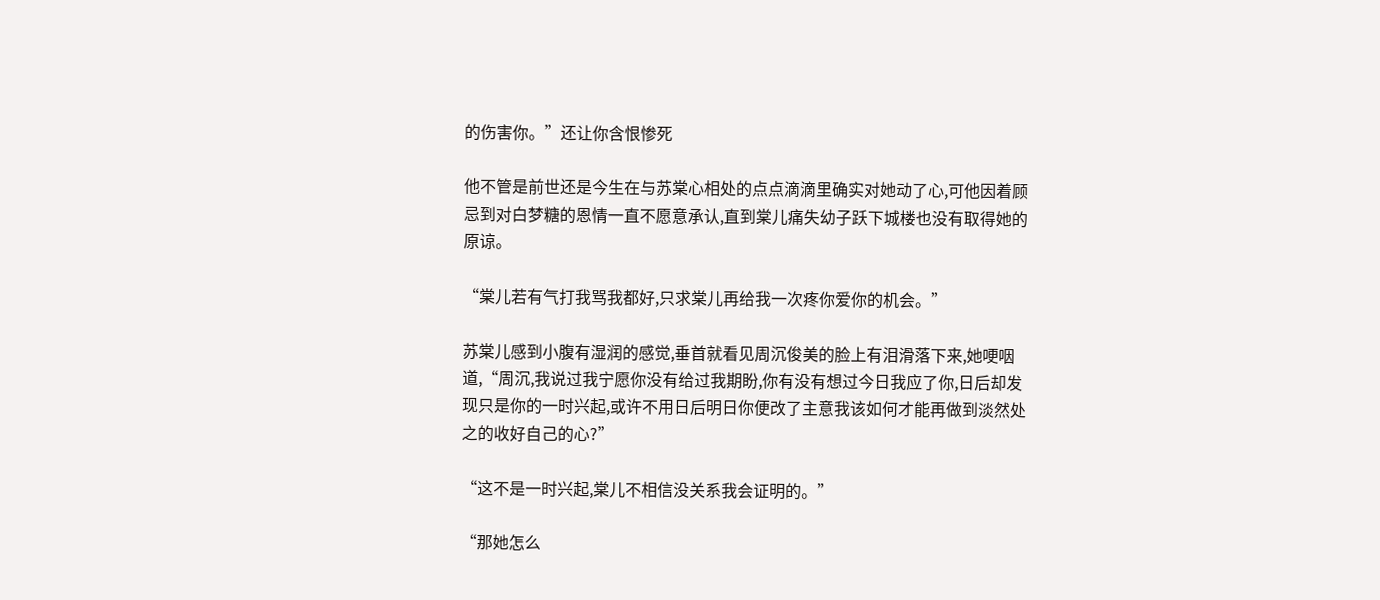的伤害你。”还让你含恨惨死

他不管是前世还是今生在与苏棠心相处的点点滴滴里确实对她动了心,可他因着顾忌到对白梦糖的恩情一直不愿意承认,直到棠儿痛失幼子跃下城楼也没有取得她的原谅。

“棠儿若有气打我骂我都好,只求棠儿再给我一次疼你爱你的机会。”

苏棠儿感到小腹有湿润的感觉,垂首就看见周沉俊美的脸上有泪滑落下来,她哽咽道,“周沉,我说过我宁愿你没有给过我期盼,你有没有想过今日我应了你,日后却发现只是你的一时兴起,或许不用日后明日你便改了主意我该如何才能再做到淡然处之的收好自己的心?”

“这不是一时兴起,棠儿不相信没关系我会证明的。”

“那她怎么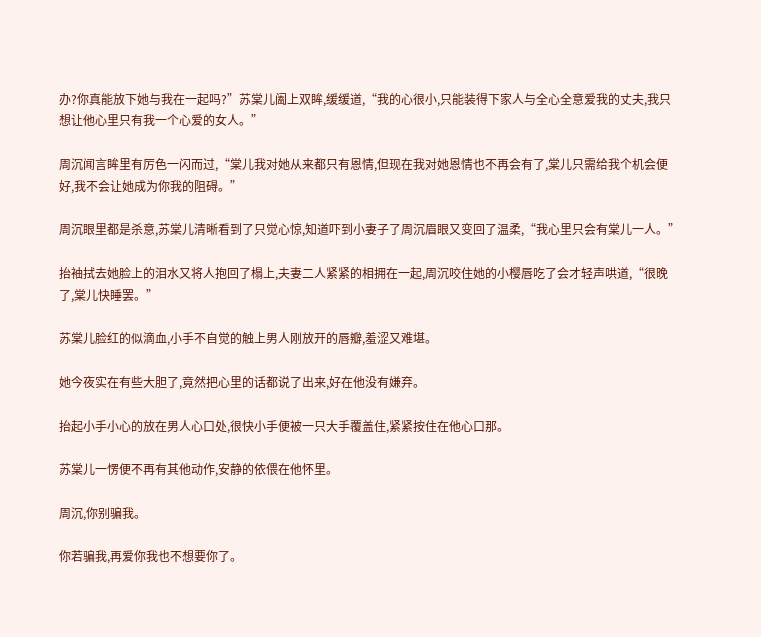办?你真能放下她与我在一起吗?”苏棠儿阖上双眸,缓缓道,“我的心很小,只能装得下家人与全心全意爱我的丈夫,我只想让他心里只有我一个心爱的女人。”

周沉闻言眸里有厉色一闪而过,“棠儿我对她从来都只有恩情,但现在我对她恩情也不再会有了,棠儿只需给我个机会便好,我不会让她成为你我的阻碍。”

周沉眼里都是杀意,苏棠儿清晰看到了只觉心惊,知道吓到小妻子了周沉眉眼又变回了温柔,“我心里只会有棠儿一人。”

抬袖拭去她脸上的泪水又将人抱回了榻上,夫妻二人紧紧的相拥在一起,周沉咬住她的小樱唇吃了会才轻声哄道,“很晚了,棠儿快睡罢。”

苏棠儿脸红的似滴血,小手不自觉的触上男人刚放开的唇瓣,羞涩又难堪。

她今夜实在有些大胆了,竟然把心里的话都说了出来,好在他没有嫌弃。

抬起小手小心的放在男人心口处,很快小手便被一只大手覆盖住,紧紧按住在他心口那。

苏棠儿一愣便不再有其他动作,安静的依偎在他怀里。

周沉,你别骗我。

你若骗我,再爱你我也不想要你了。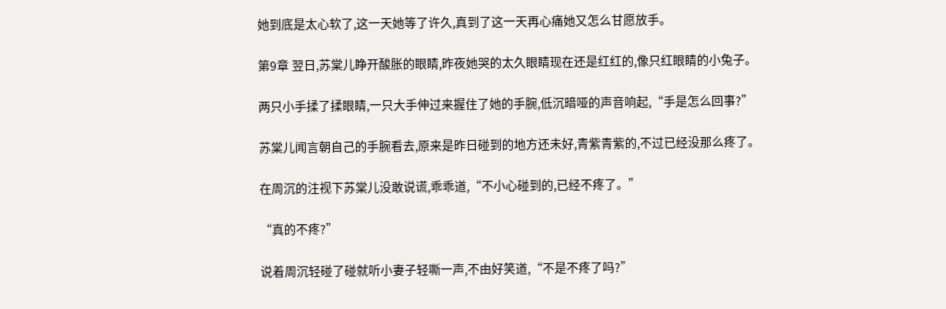她到底是太心软了,这一天她等了许久,真到了这一天再心痛她又怎么甘愿放手。

第9章 翌日,苏棠儿睁开酸胀的眼睛,昨夜她哭的太久眼睛现在还是红红的,像只红眼睛的小兔子。

两只小手揉了揉眼睛,一只大手伸过来握住了她的手腕,低沉暗哑的声音响起,“手是怎么回事?”

苏棠儿闻言朝自己的手腕看去,原来是昨日碰到的地方还未好,青紫青紫的,不过已经没那么疼了。

在周沉的注视下苏棠儿没敢说谎,乖乖道,“不小心碰到的,已经不疼了。”

“真的不疼?”

说着周沉轻碰了碰就听小妻子轻嘶一声,不由好笑道,“不是不疼了吗?”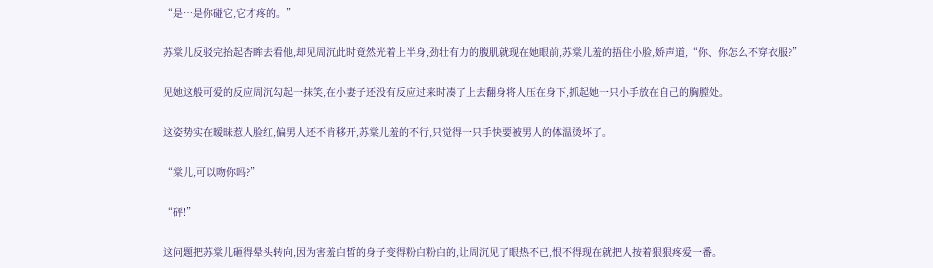“是…是你碰它,它才疼的。”

苏棠儿反驳完抬起杏眸去看他,却见周沉此时竟然光着上半身,劲壮有力的腹肌就现在她眼前,苏棠儿羞的捂住小脸,娇声道,“你、你怎么不穿衣服?”

见她这般可爱的反应周沉勾起一抹笑,在小妻子还没有反应过来时凑了上去翻身将人压在身下,抓起她一只小手放在自己的胸膛处。

这姿势实在暧昧惹人脸红,偏男人还不肯移开,苏棠儿羞的不行,只觉得一只手快要被男人的体温烫坏了。

“棠儿,可以吻你吗?”

“砰!”

这问题把苏棠儿砸得晕头转向,因为害羞白皙的身子变得粉白粉白的,让周沉见了眼热不已,恨不得现在就把人按着狠狠疼爱一番。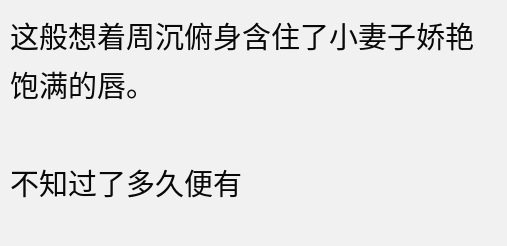这般想着周沉俯身含住了小妻子娇艳饱满的唇。

不知过了多久便有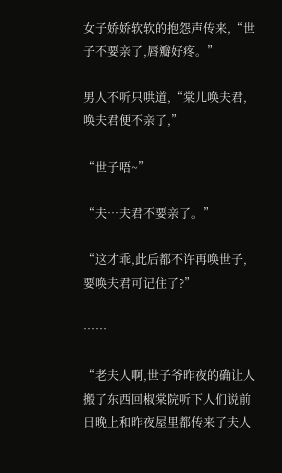女子娇娇软软的抱怨声传来,“世子不要亲了,唇瓣好疼。”

男人不听只哄道,“棠儿唤夫君,唤夫君便不亲了,”

“世子唔~”

“夫…夫君不要亲了。”

“这才乖,此后都不许再唤世子,要唤夫君可记住了?”

……

“老夫人啊,世子爷昨夜的确让人搬了东西回椒棠院听下人们说前日晚上和昨夜屋里都传来了夫人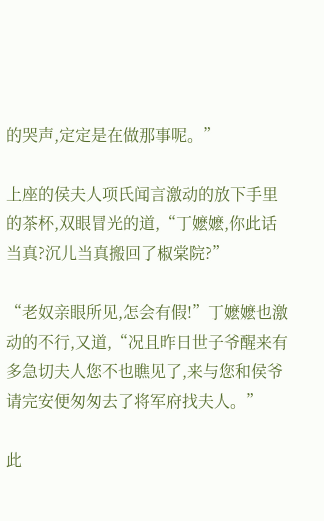的哭声,定定是在做那事呢。”

上座的侯夫人项氏闻言激动的放下手里的茶杯,双眼冒光的道,“丁嬷嬷,你此话当真?沉儿当真搬回了椒棠院?”

“老奴亲眼所见,怎会有假!”丁嬷嬷也激动的不行,又道,“况且昨日世子爷醒来有多急切夫人您不也瞧见了,来与您和侯爷请完安便匆匆去了将军府找夫人。”

此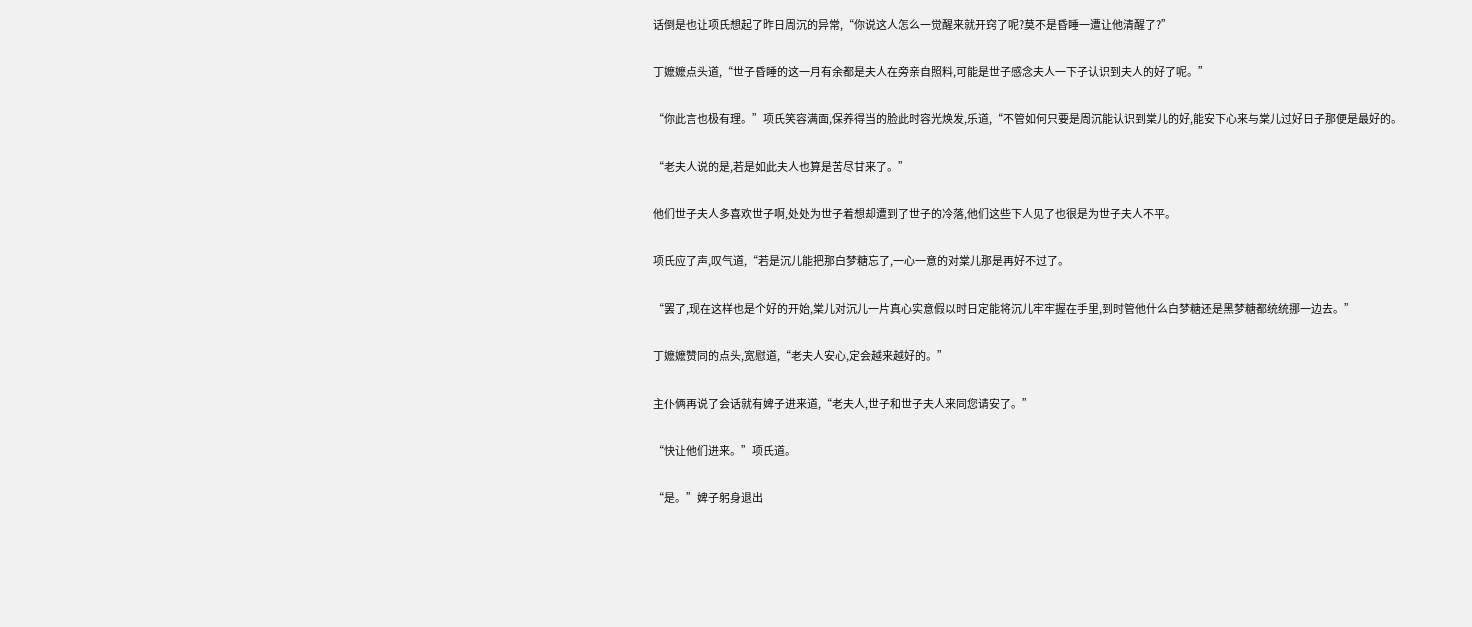话倒是也让项氏想起了昨日周沉的异常,“你说这人怎么一觉醒来就开窍了呢?莫不是昏睡一遭让他清醒了?”

丁嬷嬷点头道,“世子昏睡的这一月有余都是夫人在旁亲自照料,可能是世子感念夫人一下子认识到夫人的好了呢。”

“你此言也极有理。”项氏笑容满面,保养得当的脸此时容光焕发,乐道,“不管如何只要是周沉能认识到棠儿的好,能安下心来与棠儿过好日子那便是最好的。

“老夫人说的是,若是如此夫人也算是苦尽甘来了。”

他们世子夫人多喜欢世子啊,处处为世子着想却遭到了世子的冷落,他们这些下人见了也很是为世子夫人不平。

项氏应了声,叹气道,“若是沉儿能把那白梦糖忘了,一心一意的对棠儿那是再好不过了。

“罢了,现在这样也是个好的开始,棠儿对沉儿一片真心实意假以时日定能将沉儿牢牢握在手里,到时管他什么白梦糖还是黑梦糖都统统挪一边去。”

丁嬷嬷赞同的点头,宽慰道,“老夫人安心,定会越来越好的。”

主仆俩再说了会话就有婢子进来道,“老夫人,世子和世子夫人来同您请安了。”

“快让他们进来。”项氏道。

“是。”婢子躬身退出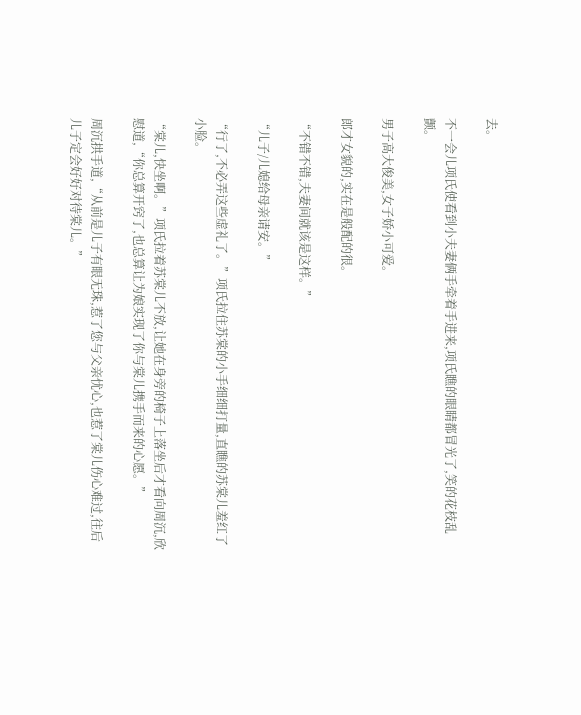去。

不一会儿项氏使看到小夫妻俩手牵着手进来,项氏瞧的眼睛都冒光了,笑的花枝乱颤。

男子高大俊美,女子娇小可爱。

郎才女貌的,实在是般配的很。

“不错不错,夫妻间就该是这样。”

“儿子/儿媳给母亲请安。”

“行了,不必弄这些虚礼了。”项氏拉住苏棠的小手细细打量,直瞧的苏棠儿羞红了小脸。

“棠儿,快坐啊。”项氏拉着苏棠儿不放,让她在身旁的椅子上落坐后才看向周沉,欣慰道,“你总算开窍了,也总算让为娘实现了你与棠儿携手而来的心愿。”

周沉拱手道,“从前是儿子有眼无珠,惹了您与父亲忧心,也惹了棠儿伤心难过,往后儿子定会好好对待棠儿。”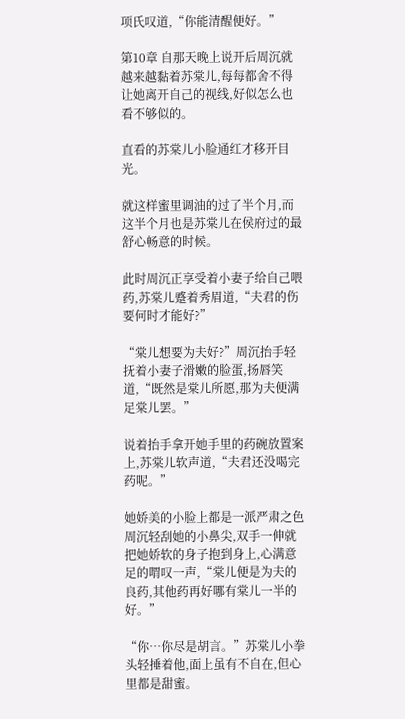项氏叹道,“你能清醒便好。”

第10章 自那天晚上说开后周沉就越来越黏着苏棠儿,每每都舍不得让她离开自己的视线,好似怎么也看不够似的。

直看的苏棠儿小脸通红才移开目光。

就这样蜜里调油的过了半个月,而这半个月也是苏棠儿在侯府过的最舒心畅意的时候。

此时周沉正享受着小妻子给自己喂药,苏棠儿蹙着秀眉道,“夫君的伤要何时才能好?”

“棠儿想要为夫好?”周沉抬手轻抚着小妻子滑嫩的脸蛋,扬唇笑道,“既然是棠儿所愿,那为夫便满足棠儿罢。”

说着抬手拿开她手里的药碗放置案上,苏棠儿软声道,“夫君还没喝完药呢。”

她娇美的小脸上都是一派严肃之色周沉轻刮她的小鼻尖,双手一伸就把她娇软的身子抱到身上,心满意足的喟叹一声,“棠儿便是为夫的良药,其他药再好哪有棠儿一半的好。”

“你…你尽是胡言。”苏棠儿小拳头轻捶着他,面上虽有不自在,但心里都是甜蜜。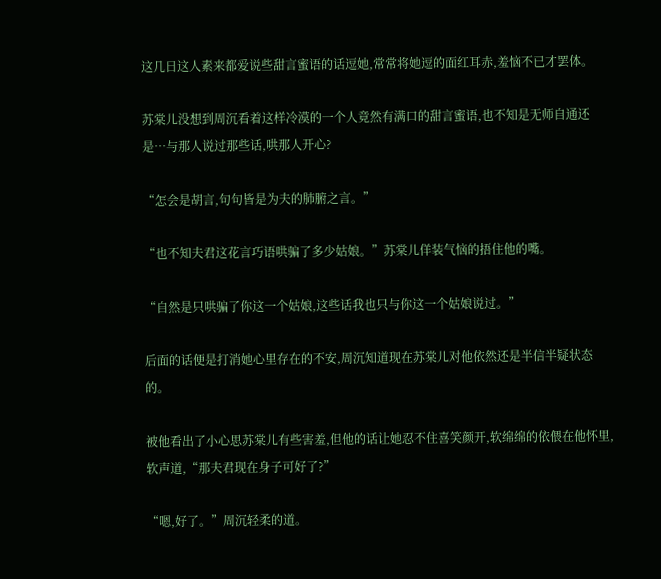这几日这人素来都爱说些甜言蜜语的话逗她,常常将她逗的面红耳赤,羞恼不已才罢体。

苏棠儿没想到周沉看着这样冷漠的一个人竟然有满口的甜言蜜语,也不知是无师自通还是…与那人说过那些话,哄那人开心?

“怎会是胡言,句句皆是为夫的肺腑之言。”

“也不知夫君这花言巧语哄骗了多少姑娘。”苏棠儿佯装气恼的捂住他的嘴。

“自然是只哄骗了你这一个姑娘,这些话我也只与你这一个姑娘说过。”

后面的话便是打消她心里存在的不安,周沉知道现在苏棠儿对他依然还是半信半疑状态的。

被他看出了小心思苏棠儿有些害羞,但他的话让她忍不住喜笑颜开,软绵绵的依偎在他怀里,软声道,“那夫君现在身子可好了?”

“嗯,好了。”周沉轻柔的道。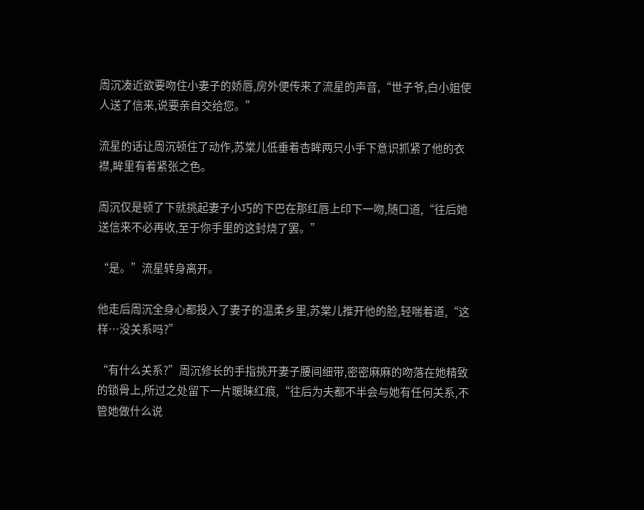周沉凑近欲要吻住小妻子的娇唇,房外便传来了流星的声音,“世子爷,白小姐使人送了信来,说要亲自交给您。”

流星的话让周沉顿住了动作,苏棠儿低垂着杏眸两只小手下意识抓紧了他的衣襟,眸里有着紧张之色。

周沉仅是顿了下就挑起妻子小巧的下巴在那红唇上印下一吻,随口道,“往后她送信来不必再收,至于你手里的这封烧了罢。”

“是。”流星转身离开。

他走后周沉全身心都投入了妻子的温柔乡里,苏棠儿推开他的脸,轻喘着道,“这样…没关系吗?”

“有什么关系?”周沉修长的手指挑开妻子腰间细带,密密麻麻的吻落在她精致的锁骨上,所过之处留下一片暖昧红痕,“往后为夫都不半会与她有任何关系,不管她做什么说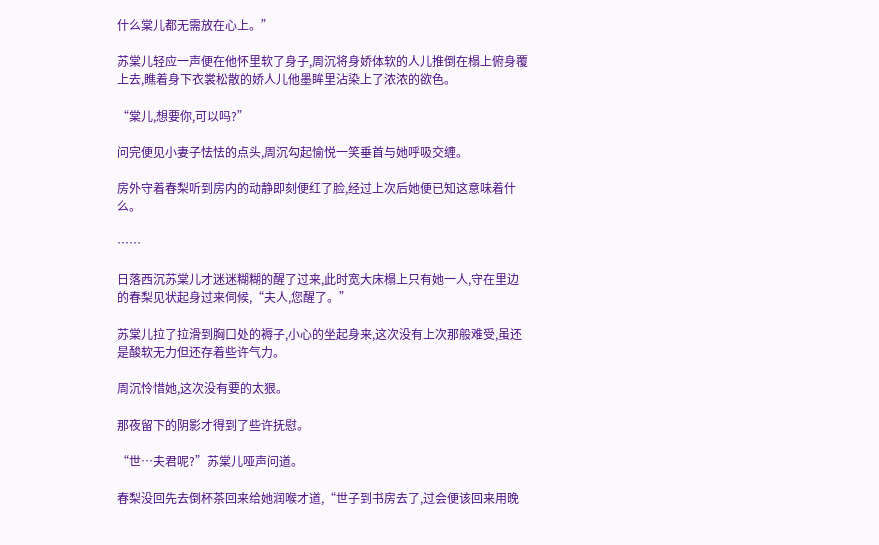什么棠儿都无需放在心上。”

苏棠儿轻应一声便在他怀里软了身子,周沉将身娇体软的人儿推倒在榻上俯身覆上去,瞧着身下衣裳松散的娇人儿他墨眸里沾染上了浓浓的欲色。

“棠儿,想要你,可以吗?”

问完便见小妻子怯怯的点头,周沉勾起愉悦一笑垂首与她呼吸交缠。

房外守着春梨听到房内的动静即刻便红了脸,经过上次后她便已知这意味着什么。

……

日落西沉苏棠儿才迷迷糊糊的醒了过来,此时宽大床榻上只有她一人,守在里边的春梨见状起身过来伺候,“夫人,您醒了。”

苏棠儿拉了拉滑到胸口处的褥子,小心的坐起身来,这次没有上次那般难受,虽还是酸软无力但还存着些许气力。

周沉怜惜她,这次没有要的太狠。

那夜留下的阴影才得到了些许抚慰。

“世…夫君呢?”苏棠儿哑声问道。

春梨没回先去倒杯茶回来给她润喉才道,“世子到书房去了,过会便该回来用晚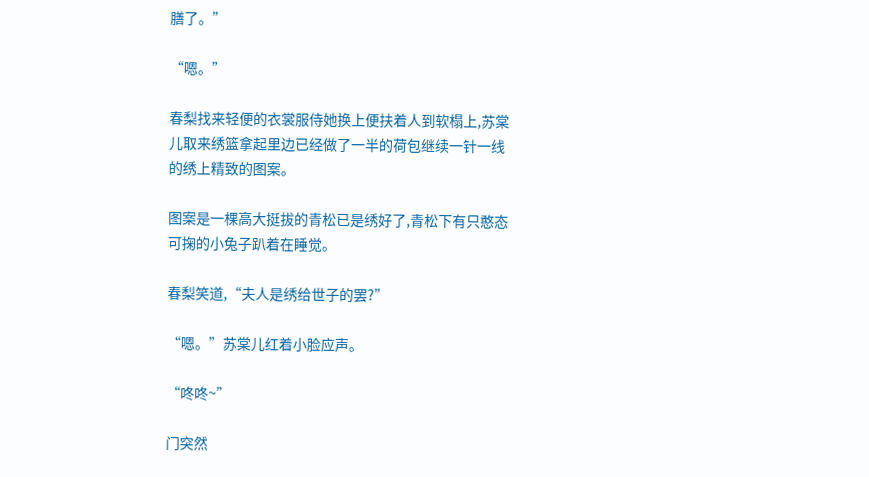膳了。”

“嗯。”

春梨找来轻便的衣裳服侍她换上便扶着人到软榻上,苏棠儿取来绣篮拿起里边已经做了一半的荷包继续一针一线的绣上精致的图案。

图案是一棵高大挺拔的青松已是绣好了,青松下有只憨态可掬的小兔子趴着在睡觉。

春梨笑道,“夫人是绣给世子的罢?”

“嗯。”苏棠儿红着小脸应声。

“咚咚~”

门突然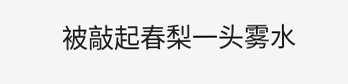被敲起春梨一头雾水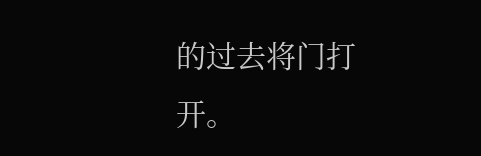的过去将门打开。